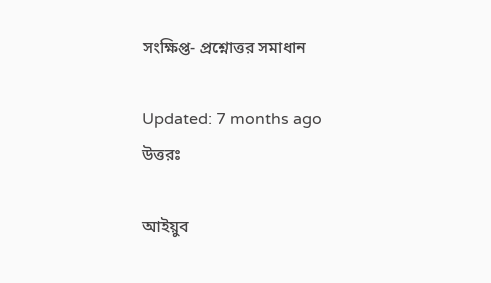সংক্ষিপ্ত- প্রশ্নোত্তর সমাধান

Updated: 7 months ago
উত্তরঃ

আইয়ুব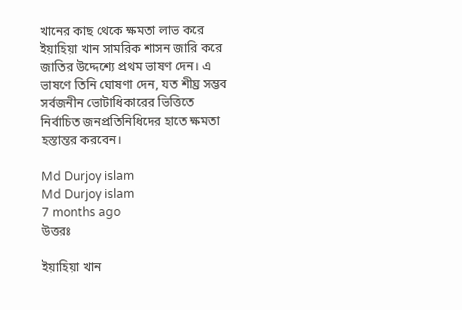খানের কাছ থেকে ক্ষমতা লাভ করে ইয়াহিয়া খান সামরিক শাসন জারি করে জাতির উদ্দেশ্যে প্রথম ভাষণ দেন। এ ভাষণে তিনি ঘোষণা দেন, যত শীঘ্র সম্ভব সর্বজনীন ভোটাধিকারের ভিত্তিতে নির্বাচিত জনপ্রতিনিধিদের হাতে ক্ষমতা হস্তান্তর করবেন।

Md Durjoy islam
Md Durjoy islam
7 months ago
উত্তরঃ

ইয়াহিয়া খান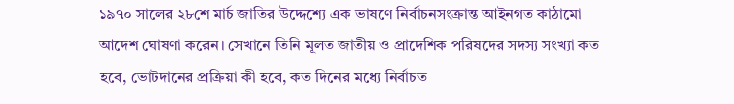১৯৭০ সালের ২৮শে মার্চ জাতির উদ্দেশ্যে এক ভাষণে নির্বাচনসংক্রান্ত আইনগত কাঠামো আদেশ ঘোষণা করেন। সেখানে তিনি মূলত জাতীয় ও প্রাদেশিক পরিষদের সদস্য সংখ্যা কত হবে, ভোটদানের প্রক্রিয়া কী হবে, কত দিনের মধ্যে নির্বাচত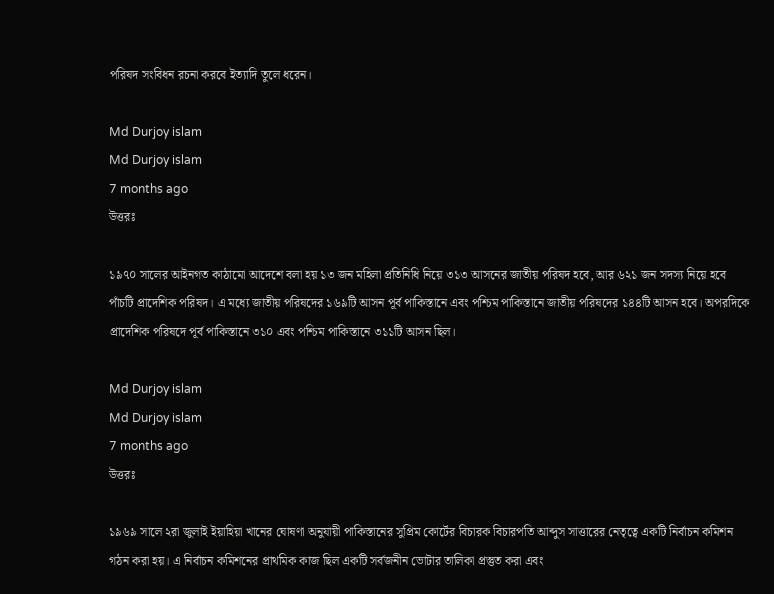পরিষদ সংবিধন রচনা করবে ইত্যাদি তুলে ধরেন।

Md Durjoy islam
Md Durjoy islam
7 months ago
উত্তরঃ

১৯৭০ সালের আইনগত কাঠামো আদেশে বলা হয় ১৩ জন মহিলা প্রতিনিধি নিয়ে ৩১৩ আসনের জাতীয় পরিষদ হবে, আর ৬২১ জন সদস্য নিয়ে হবে পাঁচটি প্রাদেশিক পরিষদ। এ মধ্যে জাতীয় পরিষদের ১৬৯টি আসন পূর্ব পাকিস্তানে এবং পশ্চিম পাকিস্তানে জাতীয় পরিষদের ১৪৪টি আসন হবে। অপরদিকে প্রাদেশিক পরিষদে পূর্ব পাকিস্তানে ৩১০ এবং পশ্চিম পাকিস্তানে ৩১১টি আসন ছিল।

Md Durjoy islam
Md Durjoy islam
7 months ago
উত্তরঃ

১৯৬৯ সালে ২রা জুলাই ইয়াহিয়া খানের ঘোষণা অনুযায়ী পাকিস্তানের সুপ্রিম কোর্টের বিচারক বিচারপতি আব্দুস সাত্তারের নেতৃত্বে একটি নির্বাচন কমিশন গঠন করা হয়। এ নির্বাচন কমিশনের প্রাথমিক কাজ ছিল একটি সর্বজনীন ভোটার তালিকা প্রস্তুত করা এবং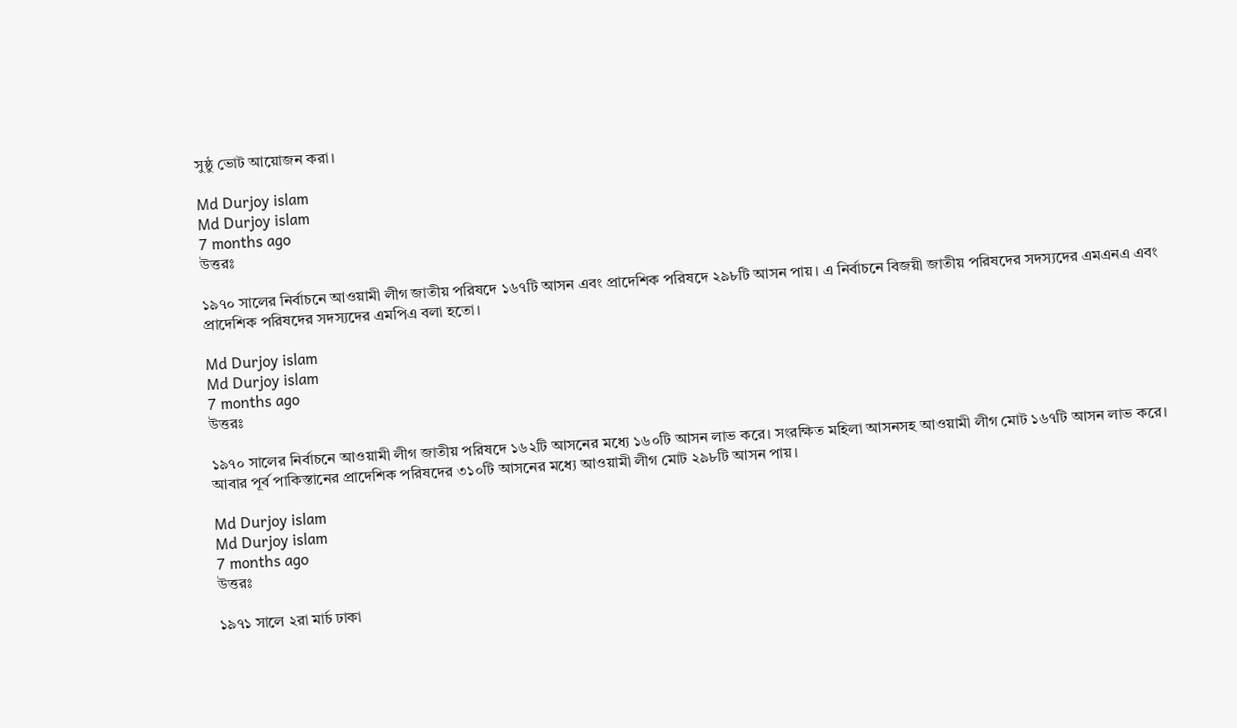সুষ্ঠু ভোট আয়োজন করা।

Md Durjoy islam
Md Durjoy islam
7 months ago
উত্তরঃ

১৯৭০ সালের নির্বাচনে আওয়ামী লীগ জাতীয় পরিষদে ১৬৭টি আসন এবং প্রাদেশিক পরিষদে ২৯৮টি আসন পায়। এ নির্বাচনে বিজয়ী জাতীয় পরিষদের সদস্যদের এমএনএ এবং প্রাদেশিক পরিষদের সদস্যদের এমপিএ বলা হতো।

Md Durjoy islam
Md Durjoy islam
7 months ago
উত্তরঃ

১৯৭০ সালের নির্বাচনে আওয়ামী লীগ জাতীয় পরিষদে ১৬২টি আসনের মধ্যে ১৬০টি আসন লাভ করে। সংরক্ষিত মহিলা আসনসহ আওয়ামী লীগ মোট ১৬৭টি আসন লাভ করে। আবার পূর্ব পাকিস্তানের প্রাদেশিক পরিষদের ৩১০টি আসনের মধ্যে আওয়ামী লীগ মোট ২৯৮টি আসন পায়।

Md Durjoy islam
Md Durjoy islam
7 months ago
উত্তরঃ

১৯৭১ সালে ২রা মার্চ ঢাকা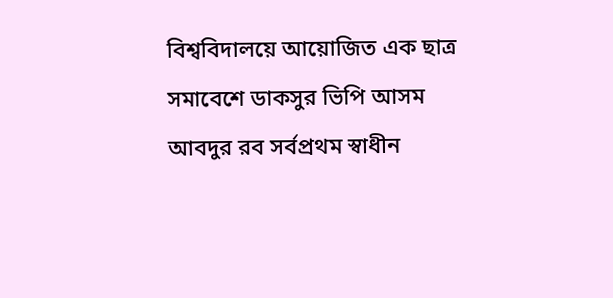বিশ্ববিদালয়ে আয়োজিত এক ছাত্র সমাবেশে ডাকসুর ভিপি আসম আবদুর রব সর্বপ্রথম স্বাধীন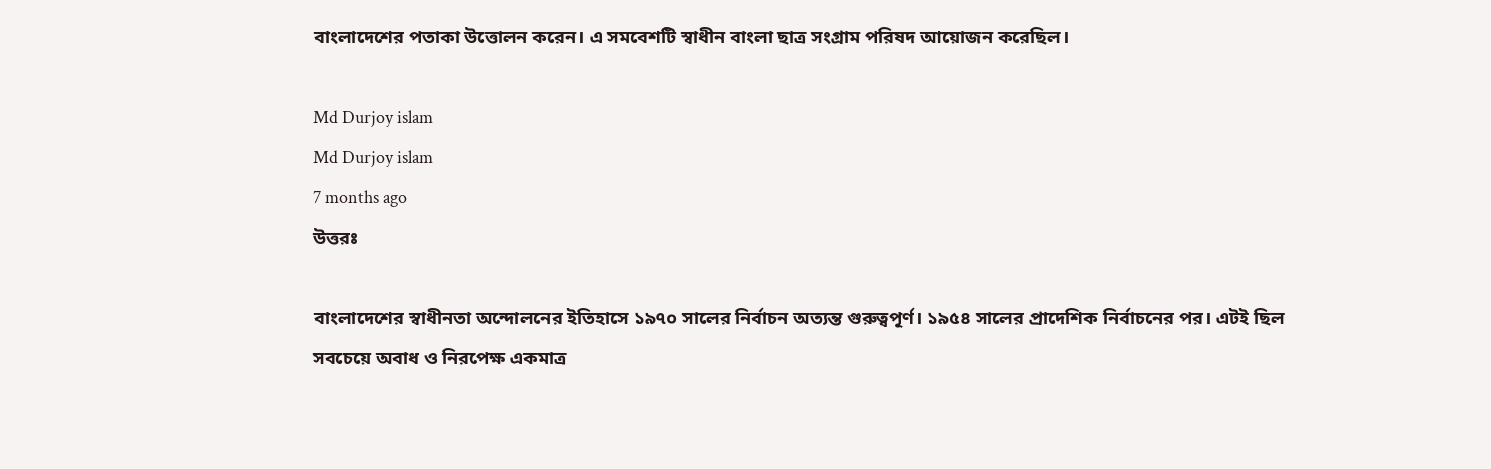বাংলাদেশের পতাকা উত্তোলন করেন। এ সমবেশটি স্বাধীন বাংলা ছাত্র সংগ্রাম পরিষদ আয়োজন করেছিল।

Md Durjoy islam
Md Durjoy islam
7 months ago
উত্তরঃ

বাংলাদেশের স্বাধীনতা অন্দোলনের ইতিহাসে ১৯৭০ সালের নির্বাচন অত্যন্ত গুরুত্বপূর্ণ। ১৯৫৪ সালের প্রাদেশিক নির্বাচনের পর। এটই ছিল সবচেয়ে অবাধ ও নিরপেক্ষ একমাত্র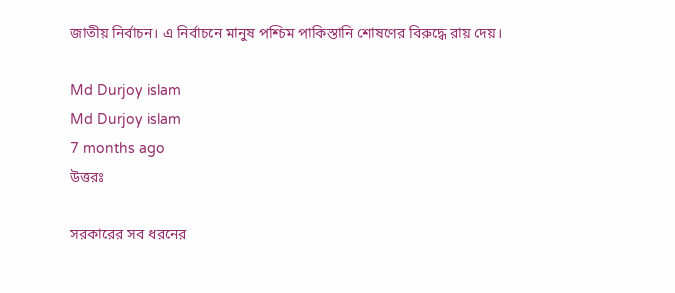জাতীয় নির্বাচন। এ নির্বাচনে মানুষ পশ্চিম পাকিস্তানি শোষণের বিরুদ্ধে রায় দেয়।

Md Durjoy islam
Md Durjoy islam
7 months ago
উত্তরঃ

সরকারের সব ধরনের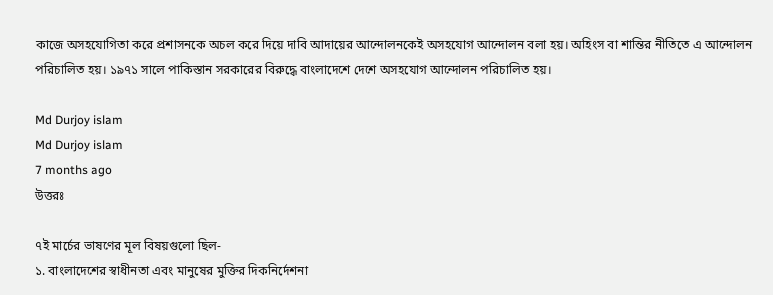কাজে অসহযোগিতা করে প্রশাসনকে অচল করে দিয়ে দাবি আদায়ের আন্দোলনকেই অসহযোগ আন্দোলন বলা হয়। অহিংস বা শান্তির নীতিতে এ আন্দোলন পরিচালিত হয়। ১৯৭১ সালে পাকিস্তান সরকারের বিরুদ্ধে বাংলাদেশে দেশে অসহযোগ আন্দোলন পরিচালিত হয়।

Md Durjoy islam
Md Durjoy islam
7 months ago
উত্তরঃ

৭ই মার্চের ভাষণের মূল বিষয়গুলো ছিল-
১. বাংলাদেশের স্বাধীনতা এবং মানুষের মুক্তির দিকনির্দেশনা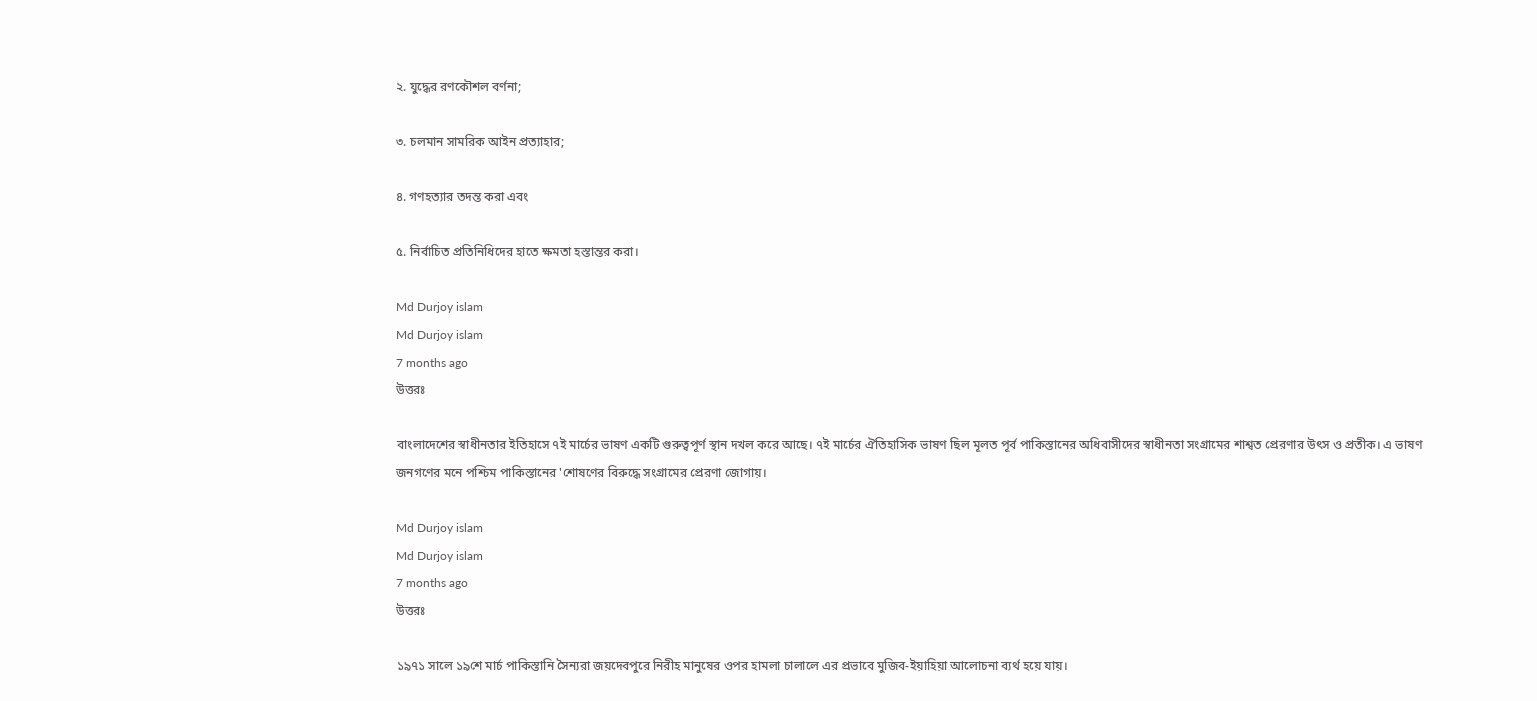২. যুদ্ধের রণকৌশল বর্ণনা;

৩. চলমান সামরিক আইন প্রত্যাহার;

৪. গণহত্যার তদন্ত করা এবং

৫. নির্বাচিত প্রতিনিধিদের হাতে ক্ষমতা হস্তান্তর করা।

Md Durjoy islam
Md Durjoy islam
7 months ago
উত্তরঃ

বাংলাদেশের স্বাধীনতার ইতিহাসে ৭ই মার্চের ভাষণ একটি গুরুত্বপূর্ণ স্থান দখল করে আছে। ৭ই মার্চের ঐতিহাসিক ভাষণ ছিল মূলত পূর্ব পাকিস্তানের অধিবাসীদের স্বাধীনতা সংগ্রামের শাশ্বত প্রেরণার উৎস ও প্রতীক। এ ভাষণ জনগণের মনে পশ্চিম পাকিস্তানের 'শোষণের বিরুদ্ধে সংগ্রামের প্রেরণা জোগায়।

Md Durjoy islam
Md Durjoy islam
7 months ago
উত্তরঃ

১৯৭১ সালে ১৯শে মার্চ পাকিস্তানি সৈন্যরা জয়দেবপুরে নিরীহ মানুষের ওপর হামলা চালালে এর প্রভাবে মুজিব-ইয়াহিয়া আলোচনা ব্যর্থ হয়ে যায়।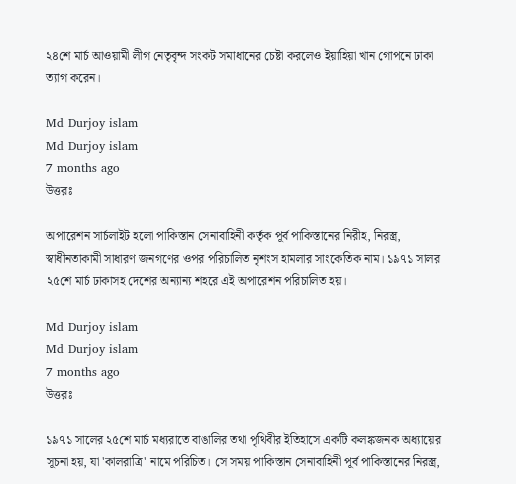২৪শে মার্চ আওয়ামী লীগ নেতৃবৃন্দ সংকট সমাধানের চেষ্টা করলেও ইয়াহিয়া খান গোপনে ঢাকা ত্যাগ করেন।

Md Durjoy islam
Md Durjoy islam
7 months ago
উত্তরঃ

অপারেশন সার্চলাইট হলো পাকিস্তান সেনাবাহিনী কর্তৃক পূর্ব পাকিস্তানের নিরীহ, নিরস্ত্র, স্বাধীনতাকামী সাধারণ জনগণের ওপর পরিচালিত নৃশংস হামলার সাংকেতিক নাম। ১৯৭১ সালর ২৫শে মার্চ ঢাকাসহ দেশের অন্যান্য শহরে এই অপারেশন পরিচালিত হয়।

Md Durjoy islam
Md Durjoy islam
7 months ago
উত্তরঃ

১৯৭১ সালের ২৫শে মার্চ মধ্যরাতে বাঙালির তথা পৃথিবীর ইতিহাসে একটি কলঙ্কজনক অধ্যায়ের সূচনা হয়, যা 'কালরাত্রি' নামে পরিচিত। সে সময় পাকিস্তান সেনাবাহিনী পূর্ব পাকিস্তানের নিরস্ত্র,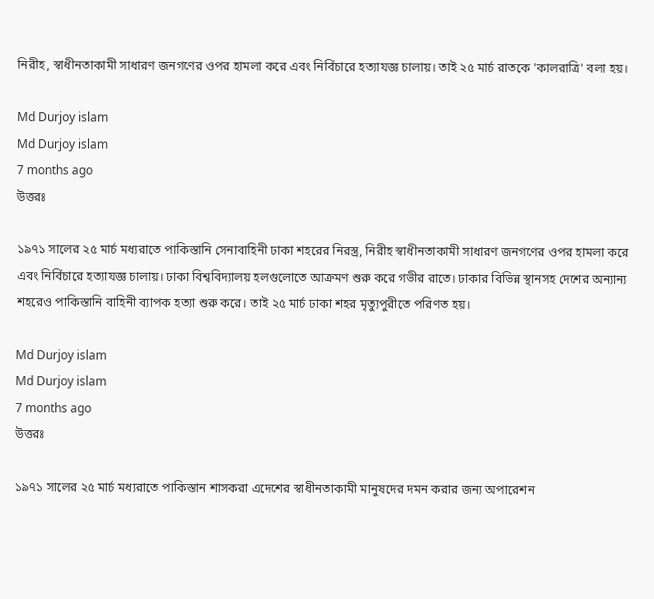নিরীহ, স্বাধীনতাকামী সাধারণ জনগণের ওপর হামলা করে এবং নির্বিচারে হত্যাযজ্ঞ চালায়। তাই ২৫ মার্চ রাতকে 'কালরাত্রি' বলা হয়।

Md Durjoy islam
Md Durjoy islam
7 months ago
উত্তরঃ

১৯৭১ সালের ২৫ মার্চ মধ্যরাতে পাকিস্তানি সেনাবাহিনী ঢাকা শহরের নিরস্ত্র, নিরীহ স্বাধীনতাকামী সাধারণ জনগণের ওপর হামলা করে এবং নির্বিচারে হত্যাযজ্ঞ চালায়। ঢাকা বিশ্ববিদ্যালয় হলগুলোতে আক্রমণ শুরু করে গভীর রাতে। ঢাকার বিভিন্ন স্থানসহ দেশের অন্যান্য শহরেও পাকিস্তানি বাহিনী ব্যাপক হত্যা শুরু করে। তাই ২৫ মার্চ ঢাকা শহর মৃত্যুপুরীতে পরিণত হয়।

Md Durjoy islam
Md Durjoy islam
7 months ago
উত্তরঃ

১৯৭১ সালের ২৫ মার্চ মধ্যরাতে পাকিস্তান শাসকরা এদেশের স্বাধীনতাকামী মানুষদের দমন করার জন্য অপারেশন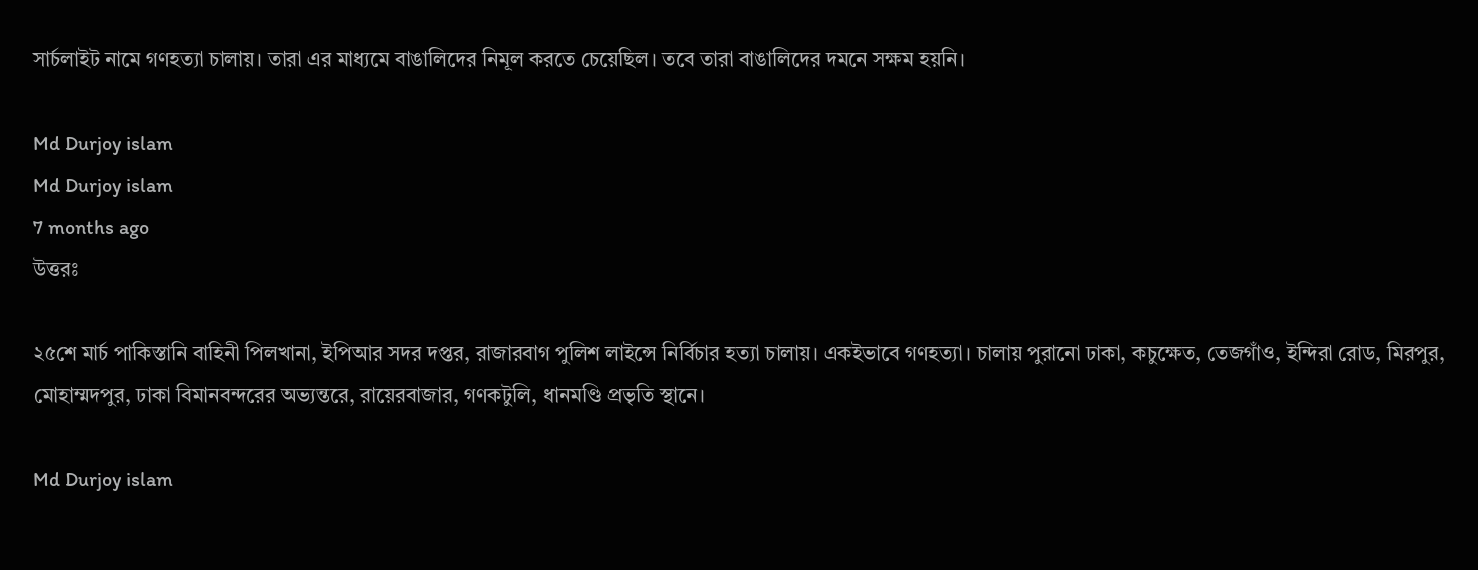সার্চলাইট নামে গণহত্যা চালায়। তারা এর মাধ্যমে বাঙালিদের নিমূল করতে চেয়েছিল। তবে তারা বাঙালিদের দমনে সক্ষম হয়নি।

Md Durjoy islam
Md Durjoy islam
7 months ago
উত্তরঃ

২৫শে মার্চ পাকিস্তানি বাহিনী পিলখানা, ইপিআর সদর দপ্তর, রাজারবাগ পুলিশ লাইন্সে নির্বিচার হত্যা চালায়। একইভাবে গণহত্যা। চালায় পুরানো ঢাকা, কচুক্ষেত, তেজগাঁও, ইন্দিরা রোড, মিরপুর, মোহাম্মদপুর, ঢাকা বিমানবন্দরের অভ্যন্তরে, রায়েরবাজার, গণকটুলি, ধানমণ্ডি প্রভৃতি স্থানে।

Md Durjoy islam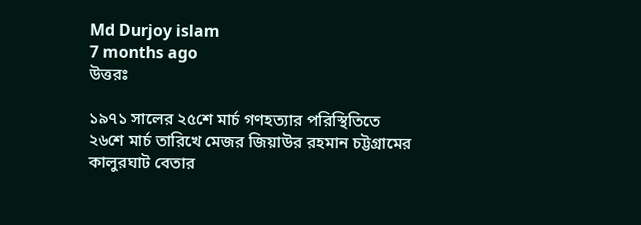Md Durjoy islam
7 months ago
উত্তরঃ

১৯৭১ সালের ২৫শে মার্চ গণহত্যার পরিস্থিতিতে ২৬শে মার্চ তারিখে মেজর জিয়াউর রহমান চট্টগ্রামের কালুরঘাট বেতার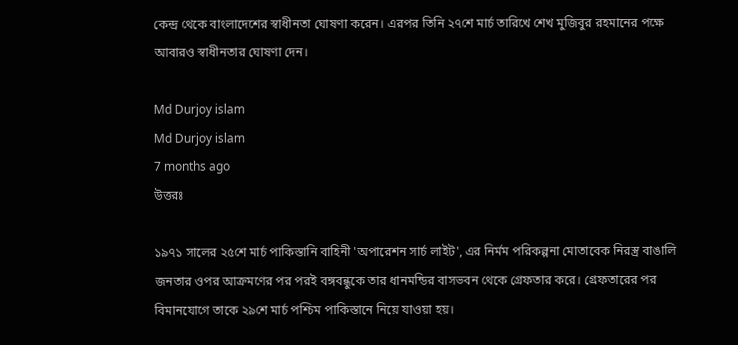কেন্দ্র থেকে বাংলাদেশের স্বাধীনতা ঘোষণা করেন। এরপর তিনি ২৭শে মার্চ তারিখে শেখ মুজিবুর রহমানের পক্ষে আবারও স্বাধীনতার ঘোষণা দেন।

Md Durjoy islam
Md Durjoy islam
7 months ago
উত্তরঃ

১৯৭১ সালের ২৫শে মার্চ পাকিস্তানি বাহিনী 'অপারেশন সার্চ লাইট', এর নির্মম পরিকল্পনা মোতাবেক নিরস্ত্র বাঙালি জনতার ওপর আক্রমণের পর পরই বঙ্গবন্ধুকে তার ধানমন্ডির বাসভবন থেকে গ্রেফতার করে। গ্রেফতারের পর বিমানযোগে তাকে ২৯শে মার্চ পশ্চিম পাকিস্তানে নিয়ে যাওয়া হয়।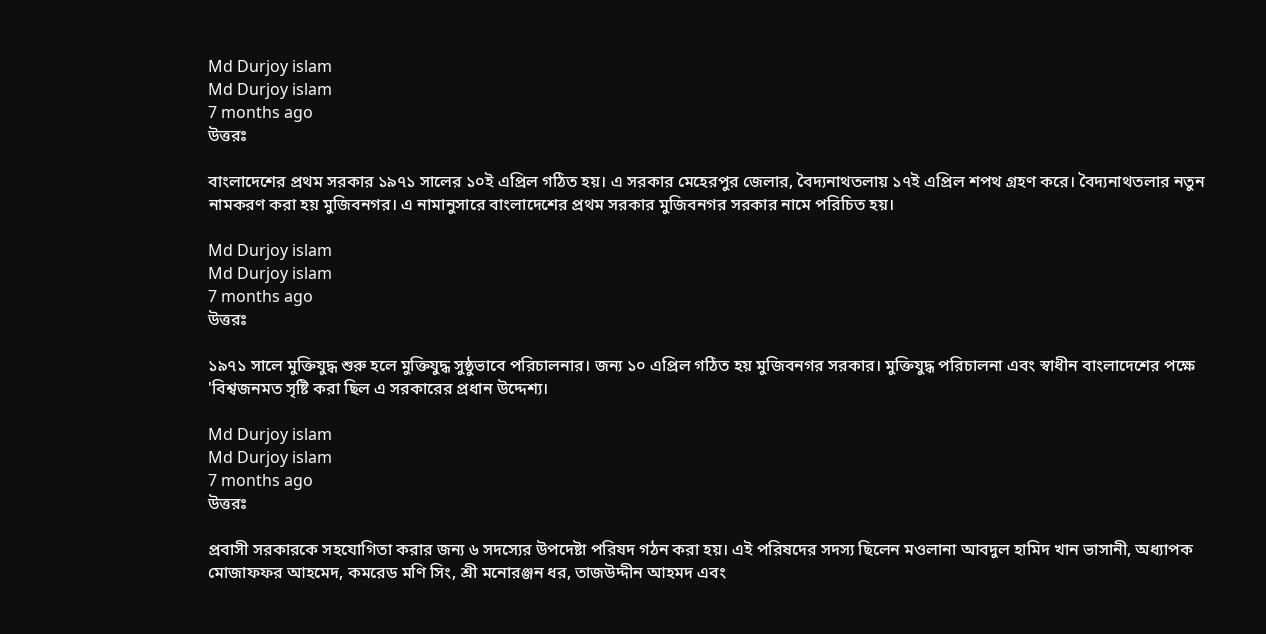Md Durjoy islam
Md Durjoy islam
7 months ago
উত্তরঃ

বাংলাদেশের প্রথম সরকার ১৯৭১ সালের ১০ই এপ্রিল গঠিত হয়। এ সরকার মেহেরপুর জেলার, বৈদ্যনাথতলায় ১৭ই এপ্রিল শপথ গ্রহণ করে। বৈদ্যনাথতলার নতুন নামকরণ করা হয় মুজিবনগর। এ নামানুসারে বাংলাদেশের প্রথম সরকার মুজিবনগর সরকার নামে পরিচিত হয়।

Md Durjoy islam
Md Durjoy islam
7 months ago
উত্তরঃ

১৯৭১ সালে মুক্তিযুদ্ধ শুরু হলে মুক্তিযুদ্ধ সুষ্ঠুভাবে পরিচালনার। জন্য ১০ এপ্রিল গঠিত হয় মুজিবনগর সরকার। মুক্তিযুদ্ধ পরিচালনা এবং স্বাধীন বাংলাদেশের পক্ষে 'বিশ্বজনমত সৃষ্টি করা ছিল এ সরকারের প্রধান উদ্দেশ্য।

Md Durjoy islam
Md Durjoy islam
7 months ago
উত্তরঃ

প্রবাসী সরকারকে সহযোগিতা করার জন্য ৬ সদস্যের উপদেষ্টা পরিষদ গঠন করা হয়। এই পরিষদের সদস্য ছিলেন মওলানা আবদুল হামিদ খান ভাসানী, অধ্যাপক মোজাফফর আহমেদ, কমরেড মণি সিং, শ্রী মনোরঞ্জন ধর, তাজউদ্দীন আহমদ এবং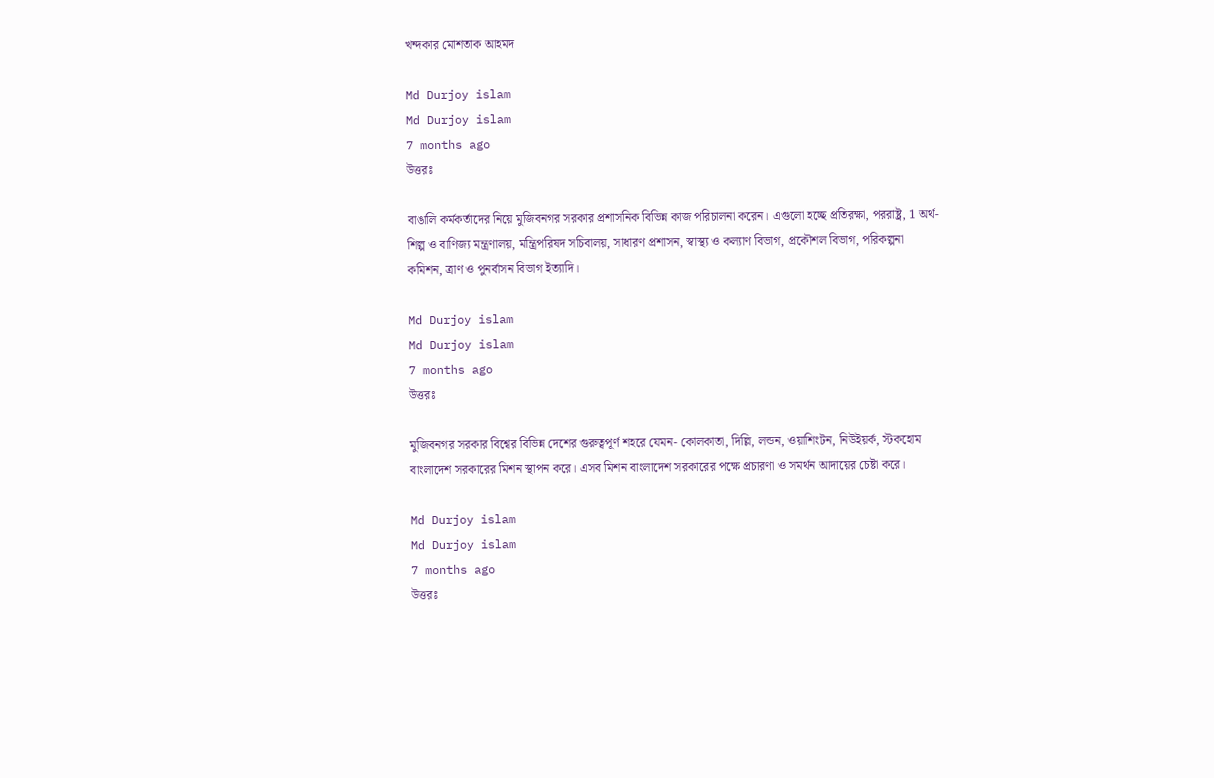খন্দকার মোশতাক আহমদ

Md Durjoy islam
Md Durjoy islam
7 months ago
উত্তরঃ

বাঙালি কর্মকর্তাদের নিয়ে মুজিবনগর সরকার প্রশাসনিক বিভিন্ন কাজ পরিচালনা করেন। এগুলো হচ্ছে প্রতিরক্ষা, পররাষ্ট্র, 1 অর্থ-শিল্প ও বাণিজ্য মন্ত্রণালয়, মন্ত্রিপরিষদ সচিবালয়, সাধারণ প্রশাসন, স্বাস্থ্য ও কল্যাণ বিভাগ, প্রকৌশল বিভাগ, পরিকল্পনা কমিশন, ত্রাণ ও পুনর্বাসন বিভাগ ইত্যাদি।

Md Durjoy islam
Md Durjoy islam
7 months ago
উত্তরঃ

মুজিবনগর সরকার বিশ্বের বিভিন্ন দেশের গুরুত্বপূর্ণ শহরে যেমন- কোলকাতা, দিল্লি, লন্ডন, ওয়াশিংটন, নিউইয়র্ক, স্টকহোম বাংলাদেশ সরকারের মিশন স্থাপন করে। এসব মিশন বাংলাদেশ সরকারের পক্ষে প্রচারণা ও সমর্থন আদায়ের চেষ্টা করে।

Md Durjoy islam
Md Durjoy islam
7 months ago
উত্তরঃ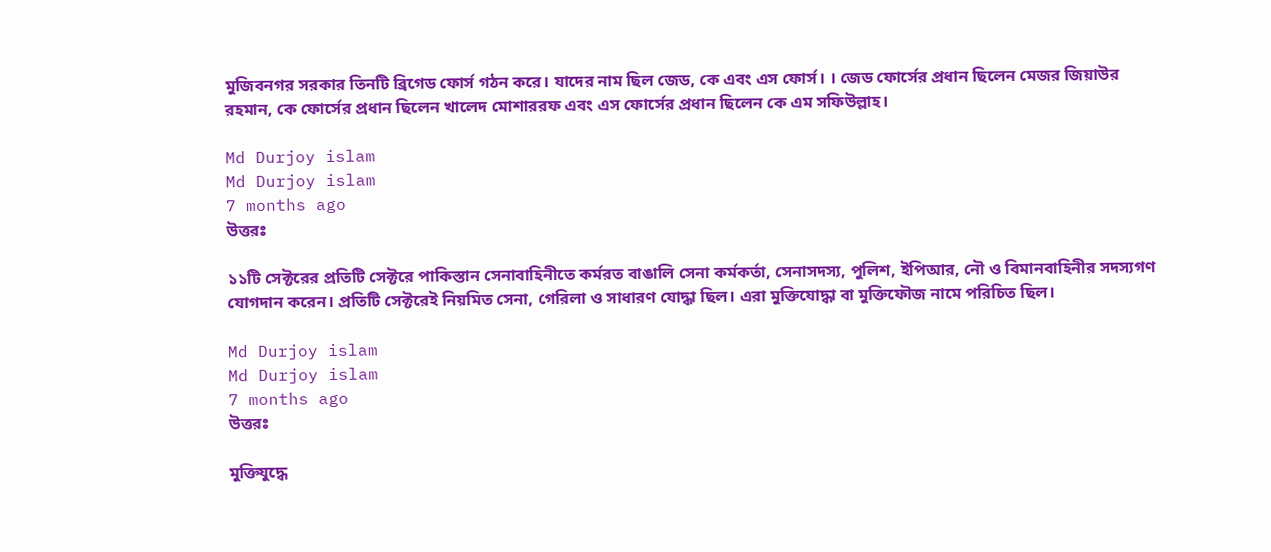মুজিবনগর সরকার তিনটি ব্রিগেড ফোর্স গঠন করে। যাদের নাম ছিল জেড, কে এবং এস ফোর্স। । জেড ফোর্সের প্রধান ছিলেন মেজর জিয়াউর রহমান, কে ফোর্সের প্রধান ছিলেন খালেদ মোশাররফ এবং এস ফোর্সের প্রধান ছিলেন কে এম সফিউল্লাহ।

Md Durjoy islam
Md Durjoy islam
7 months ago
উত্তরঃ

১১টি সেক্টরের প্রতিটি সেক্টরে পাকিস্তান সেনাবাহিনীতে কর্মরত বাঙালি সেনা কর্মকর্তা, সেনাসদস্য, পুলিশ, ইপিআর, নৌ ও বিমানবাহিনীর সদস্যগণ যোগদান করেন। প্রতিটি সেক্টরেই নিয়মিত সেনা, গেরিলা ও সাধারণ যোদ্ধা ছিল। এরা মুক্তিযোদ্ধা বা মুক্তিফৌজ নামে পরিচিত ছিল।

Md Durjoy islam
Md Durjoy islam
7 months ago
উত্তরঃ

মুক্তিযুদ্ধে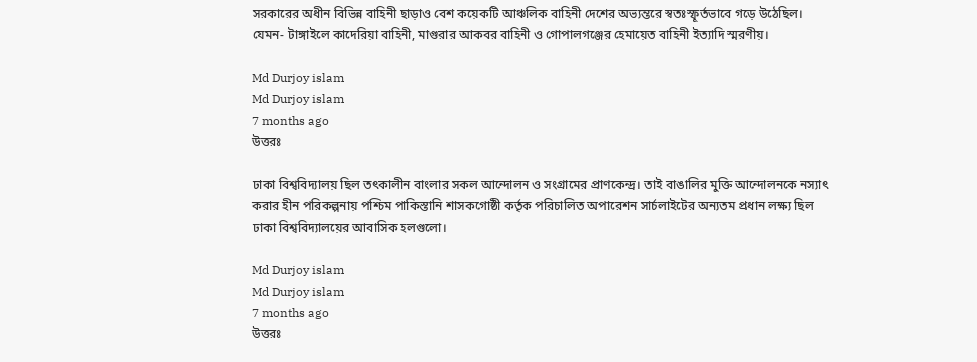সরকারের অধীন বিভিন্ন বাহিনী ছাড়াও বেশ কয়েকটি আঞ্চলিক বাহিনী দেশের অভ্যন্তরে স্বতঃস্ফূর্তভাবে গড়ে উঠেছিল। যেমন- টাঙ্গাইলে কাদেরিয়া বাহিনী, মাগুরার আকবর বাহিনী ও গোপালগঞ্জের হেমায়েত বাহিনী ইত্যাদি স্মরণীয়।

Md Durjoy islam
Md Durjoy islam
7 months ago
উত্তরঃ

ঢাকা বিশ্ববিদ্যালয় ছিল তৎকালীন বাংলার সকল আন্দোলন ও সংগ্রামের প্রাণকেন্দ্র। তাই বাঙালির মুক্তি আন্দোলনকে নস্যাৎ করার হীন পরিকল্পনায় পশ্চিম পাকিস্তানি শাসকগোষ্ঠী কর্তৃক পরিচালিত অপারেশন সার্চলাইটের অন্যতম প্রধান লক্ষ্য ছিল ঢাকা বিশ্ববিদ্যালয়ের আবাসিক হলগুলো।

Md Durjoy islam
Md Durjoy islam
7 months ago
উত্তরঃ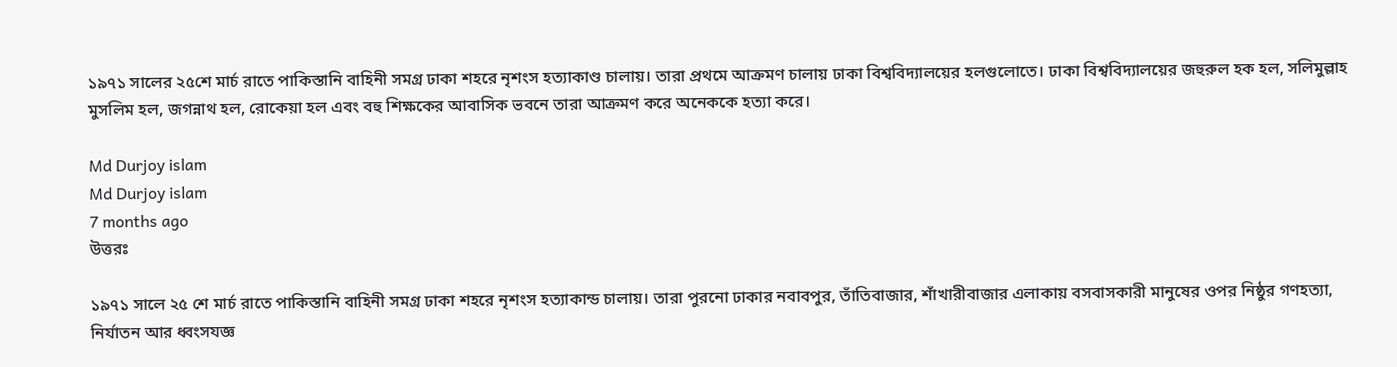১৯৭১ সালের ২৫শে মার্চ রাতে পাকিস্তানি বাহিনী সমগ্র ঢাকা শহরে নৃশংস হত্যাকাণ্ড চালায়। তারা প্রথমে আক্রমণ চালায় ঢাকা বিশ্ববিদ্যালয়ের হলগুলোতে। ঢাকা বিশ্ববিদ্যালয়ের জহুরুল হক হল, সলিমুল্লাহ মুসলিম হল, জগন্নাথ হল, রোকেয়া হল এবং বহু শিক্ষকের আবাসিক ভবনে তারা আক্রমণ করে অনেককে হত্যা করে।

Md Durjoy islam
Md Durjoy islam
7 months ago
উত্তরঃ

১৯৭১ সালে ২৫ শে মার্চ রাতে পাকিস্তানি বাহিনী সমগ্র ঢাকা শহরে নৃশংস হত্যাকান্ড চালায়। তারা পুরনো ঢাকার নবাবপুর, তাঁতিবাজার, শাঁখারীবাজার এলাকায় বসবাসকারী মানুষের ওপর নিষ্ঠুর গণহত্যা, নির্যাতন আর ধ্বংসযজ্ঞ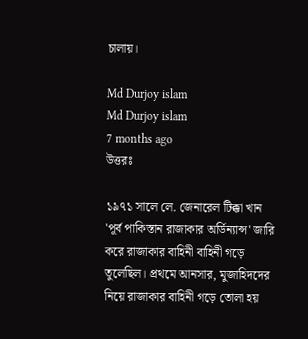চালায়।

Md Durjoy islam
Md Durjoy islam
7 months ago
উত্তরঃ

১৯৭১ সালে লে. জেনারেল টিক্কা খান 'পূর্ব পাকিস্তান রাজাকার অর্ডিন্যান্স' জারি করে রাজাকার বাহিনী বাহিনী গড়ে তুলেছিল। প্রথমে আনসার, মুজাহিদদের নিয়ে রাজাকার বাহিনী গড়ে তোলা হয়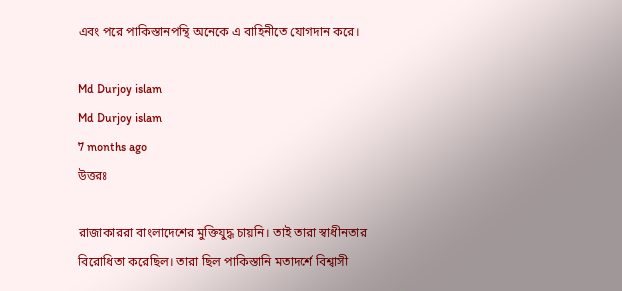এবং পরে পাকিস্তানপন্থি অনেকে এ বাহিনীতে যোগদান করে।

Md Durjoy islam
Md Durjoy islam
7 months ago
উত্তরঃ

রাজাকাররা বাংলাদেশের মুক্তিযুদ্ধ চায়নি। তাই তারা স্বাধীনতার বিরোধিতা করেছিল। তারা ছিল পাকিস্তানি মতাদর্শে বিশ্বাসী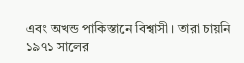এবং অখন্ড পাকিস্তানে বিশ্বাসী। তারা চায়নি ১৯৭১ সালের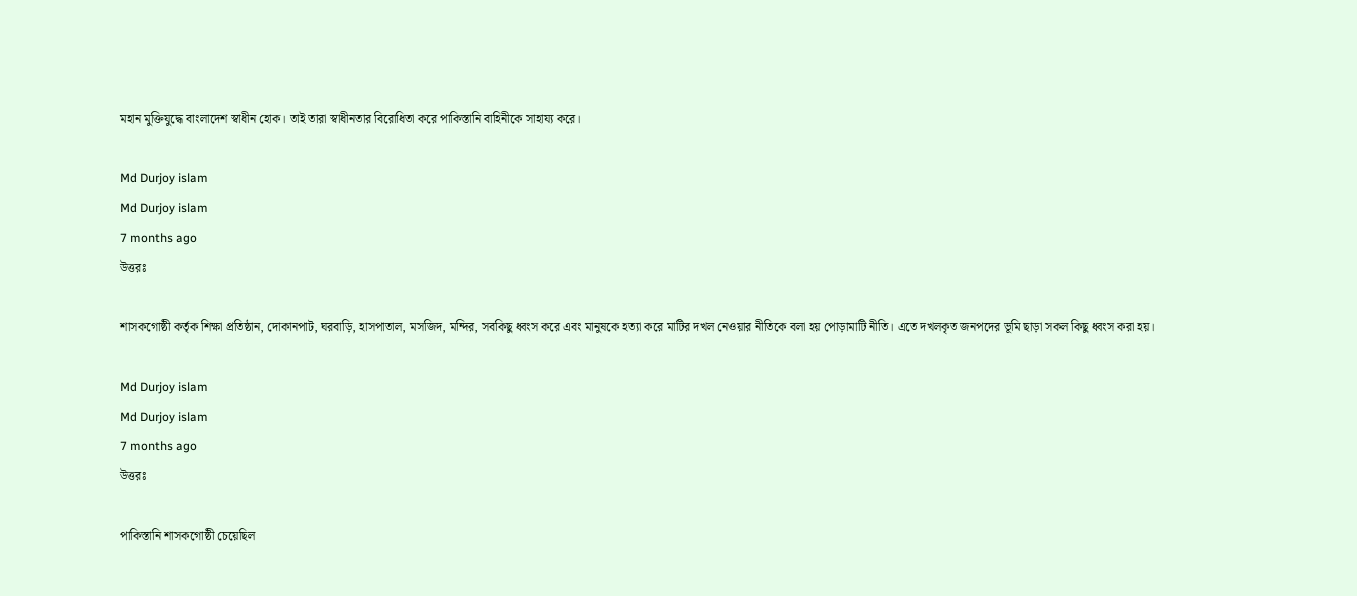মহান মুক্তিযুদ্ধে বাংলাদেশ স্বাধীন হোক। তাই তারা স্বাধীনতার বিরোধিতা করে পাকিস্তানি বাহিনীকে সাহায্য করে।

Md Durjoy islam
Md Durjoy islam
7 months ago
উত্তরঃ

শাসকগোষ্ঠী কর্তৃক শিক্ষা প্রতিষ্ঠান, দোকানপাট, ঘরবাড়ি, হাসপাতাল, মসজিদ, মন্দির, সবকিছু ধ্বংস করে এবং মানুষকে হত্যা করে মাটির দখল নেওয়ার নীতিকে বলা হয় পোড়ামাটি নীতি। এতে দখলকৃত জনপদের ভূমি ছাড়া সকল কিছু ধ্বংস করা হয়।

Md Durjoy islam
Md Durjoy islam
7 months ago
উত্তরঃ

পাকিস্তানি শাসকগোষ্ঠী চেয়েছিল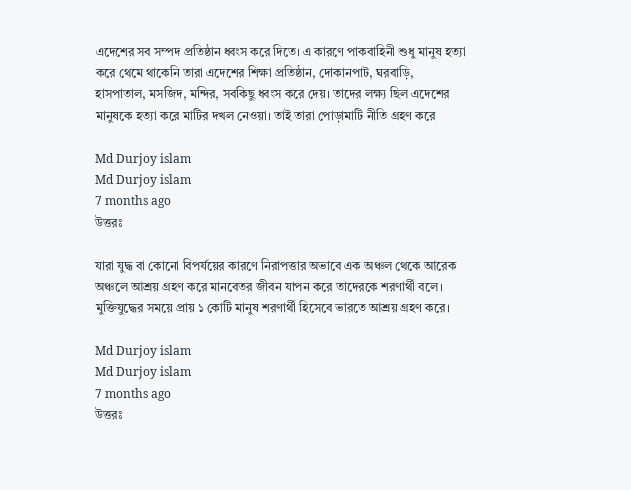এদেশের সব সম্পদ প্রতিষ্ঠান ধ্বংস করে দিতে। এ কারণে পাকবাহিনী শুধু মানুষ হত্যা করে থেমে থাকেনি তারা এদেশের শিক্ষা প্রতিষ্ঠান, দোকানপাট, ঘরবাড়ি, হাসপাতাল, মসজিদ, মন্দির, সবকিছু ধ্বংস করে দেয়। তাদের লক্ষ্য ছিল এদেশের মানুষকে হত্যা করে মাটির দখল নেওয়া। তাই তারা পোড়ামাটি নীতি গ্রহণ করে

Md Durjoy islam
Md Durjoy islam
7 months ago
উত্তরঃ

যারা যুদ্ধ বা কোনো বিপর্যয়ের কারণে নিরাপত্তার অভাবে এক অঞ্চল থেকে আরেক অঞ্চলে আশ্রয় গ্রহণ করে মানবেতর জীবন যাপন করে তাদেরকে শরণার্থী বলে। মুক্তিযুদ্ধের সময়ে প্রায় ১ কোটি মানুষ শরণার্থী হিসেবে ভারতে আশ্রয় গ্রহণ করে।

Md Durjoy islam
Md Durjoy islam
7 months ago
উত্তরঃ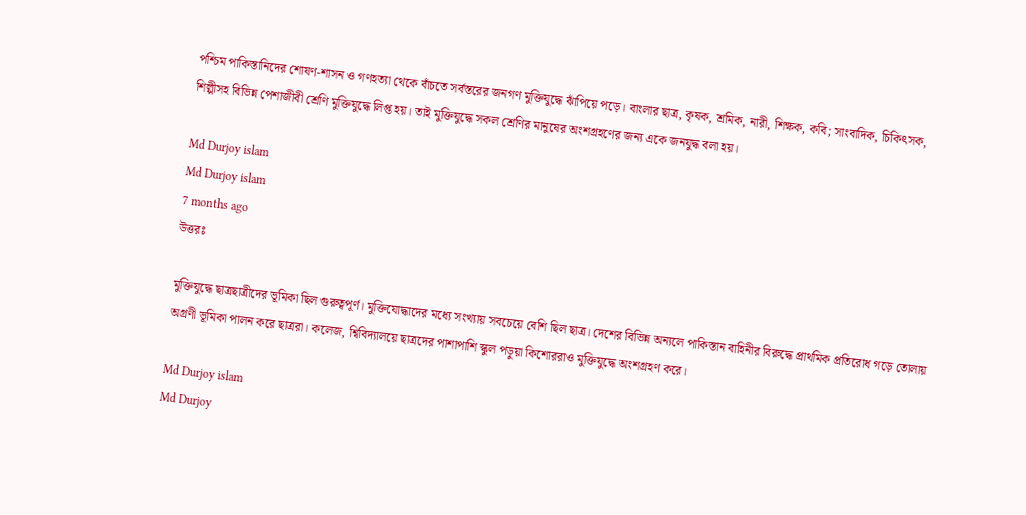পশ্চিম পাকিস্তানিদের শোষণ-শাসন ও গণহত্যা থেকে বাঁচতে সর্বস্তরের জনগণ মুক্তিযুদ্ধে ঝাঁপিয়ে পড়ে। বাংলার ছাত্র, কৃষক, শ্রমিক, নারী, শিক্ষক, কবি; সাংবাদিক, চিকিৎসক, শিল্পীসহ বিভিন্ন পেশাজীবী শ্রেণি মুক্তিযুদ্ধে লিপ্ত হয়। তাই মুক্তিযুদ্ধে সকল শ্রেণির মানুষের অংশগ্রহণের জন্য একে জনযুদ্ধ বলা হয়।

Md Durjoy islam
Md Durjoy islam
7 months ago
উত্তরঃ

মুক্তিযুদ্ধে ছাত্রছাত্রীদের ভূমিকা ছিল গুরুত্বপূর্ণ। মুক্তিযোদ্ধাদের মধ্যে সংখ্যায় সবচেয়ে বেশি ছিল ছাত্র। দেশের বিভিন্ন অন্যলে পাকিস্তান বাহিনীর বিরুদ্ধে প্রাথমিক প্রতিরোধ গড়ে তোলায় অগ্রণী ভূমিকা পালন করে ছাত্ররা। কলেজ, শ্বিবিদ্যালয়ে ছাত্রদের পাশাপাশি স্কুল পড়ুয়া কিশোররাও মুক্তিযুদ্ধে অংশগ্রহণ করে।

Md Durjoy islam
Md Durjoy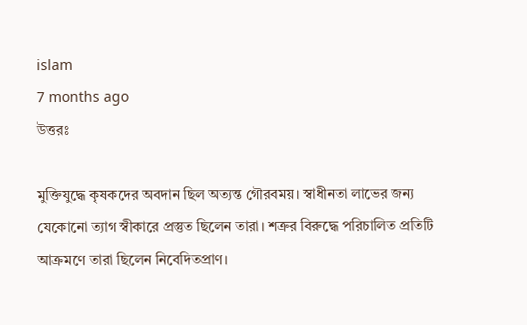islam
7 months ago
উত্তরঃ

মুক্তিযুদ্ধে কৃষকদের অবদান ছিল অত্যন্ত গৌরবময়। স্বাধীনতা লাভের জন্য যেকোনো ত্যাগ স্বীকারে প্রস্তুত ছিলেন তারা। শত্রুর বিরুদ্ধে পরিচালিত প্রতিটি আক্রমণে তারা ছিলেন নিবেদিতপ্রাণ।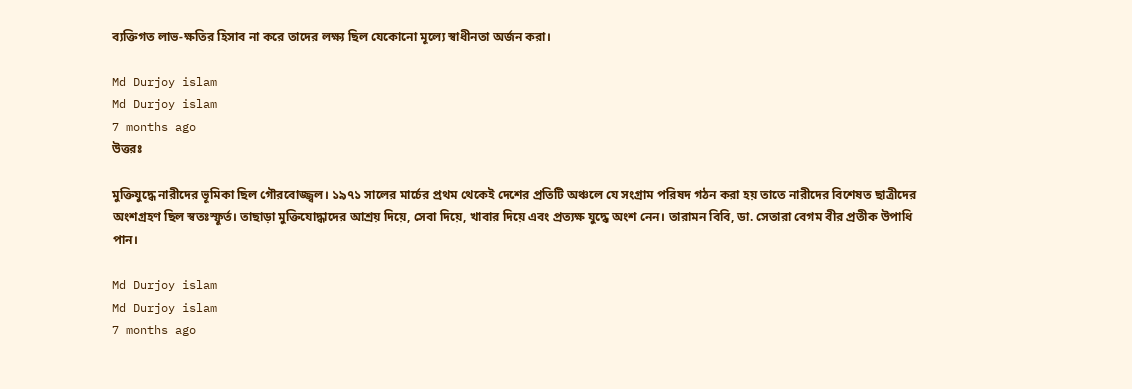ব্যক্তিগত লাভ-ক্ষতির হিসাব না করে তাদের লক্ষ্য ছিল যেকোনো মূল্যে স্বাধীনতা অর্জন করা।

Md Durjoy islam
Md Durjoy islam
7 months ago
উত্তরঃ

মুক্তিযুদ্ধে নারীদের ভূমিকা ছিল গৌরবোজ্জ্বল। ১৯৭১ সালের মার্চের প্রথম থেকেই দেশের প্রতিটি অঞ্চলে যে সংগ্রাম পরিষদ গঠন করা হয় তাতে নারীদের বিশেষত ছাত্রীদের অংশগ্রহণ ছিল স্বতঃস্ফূর্ত। তাছাড়া মুক্তিযোদ্ধাদের আশ্রয় দিয়ে, সেবা দিয়ে, খাবার দিয়ে এবং প্রত্যক্ষ যুদ্ধে অংশ নেন। তারামন বিবি, ডা. সেতারা বেগম বীর প্রতীক উপাধি পান।

Md Durjoy islam
Md Durjoy islam
7 months ago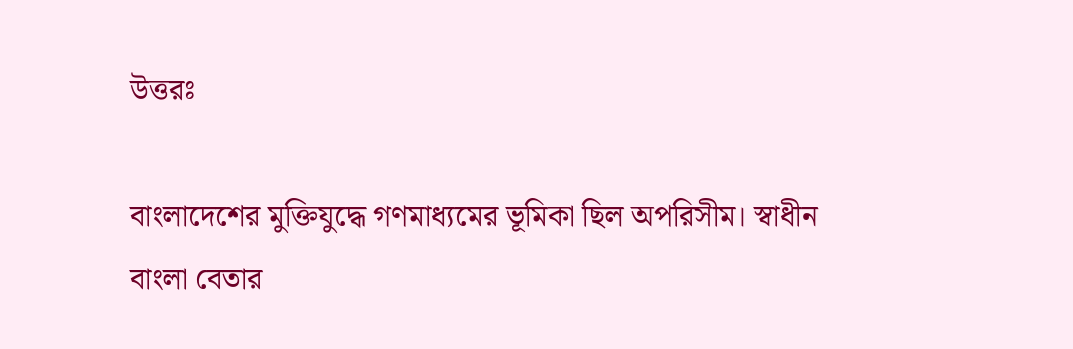উত্তরঃ

বাংলাদেশের মুক্তিযুদ্ধে গণমাধ্যমের ভূমিকা ছিল অপরিসীম। স্বাধীন বাংলা বেতার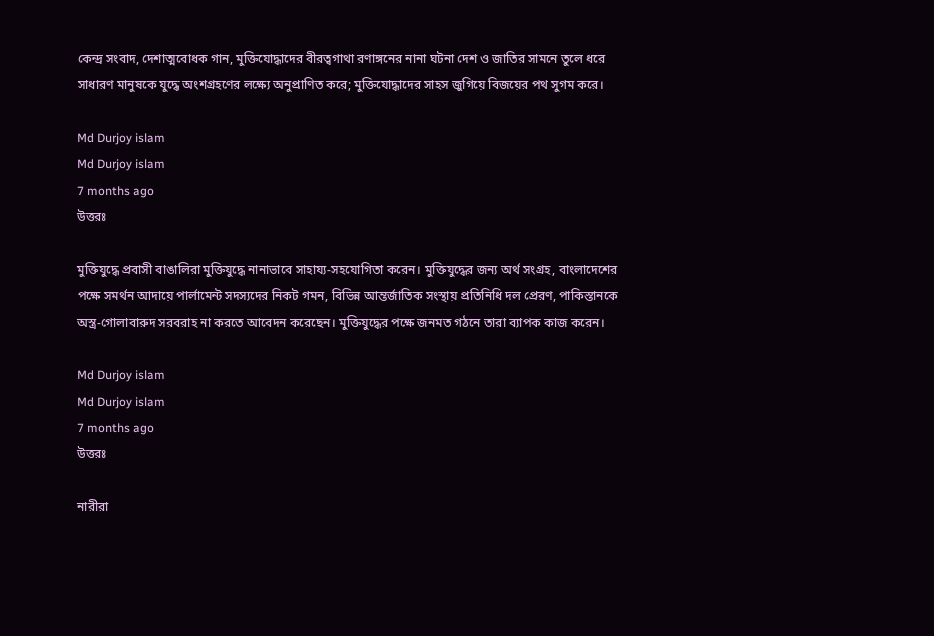কেন্দ্র সংবাদ, দেশাত্মবোধক গান, মুক্তিযোদ্ধাদের বীরত্বগাথা রণাঙ্গনের নানা ঘটনা দেশ ও জাতির সামনে তুলে ধরে সাধারণ মানুষকে যুদ্ধে অংশগ্রহণের লক্ষ্যে অনুপ্রাণিত করে; মুক্তিযোদ্ধাদের সাহস জুগিয়ে বিজয়ের পথ সুগম করে।

Md Durjoy islam
Md Durjoy islam
7 months ago
উত্তরঃ

মুক্তিযুদ্ধে প্রবাসী বাঙালিরা মুক্তিযুদ্ধে নানাভাবে সাহায্য-সহযোগিতা করেন। মুক্তিযুদ্ধের জন্য অর্থ সংগ্রহ, বাংলাদেশের পক্ষে সমর্থন আদায়ে পার্লামেন্ট সদস্যদের নিকট গমন, বিভিন্ন আন্তর্জাতিক সংস্থায় প্রতিনিধি দল প্রেরণ, পাকিস্তানকে অস্ত্র-গোলাবারুদ সরবরাহ না করতে আবেদন করেছেন। মুক্তিযুদ্ধের পক্ষে জনমত গঠনে তারা ব্যাপক কাজ করেন।

Md Durjoy islam
Md Durjoy islam
7 months ago
উত্তরঃ

নারীরা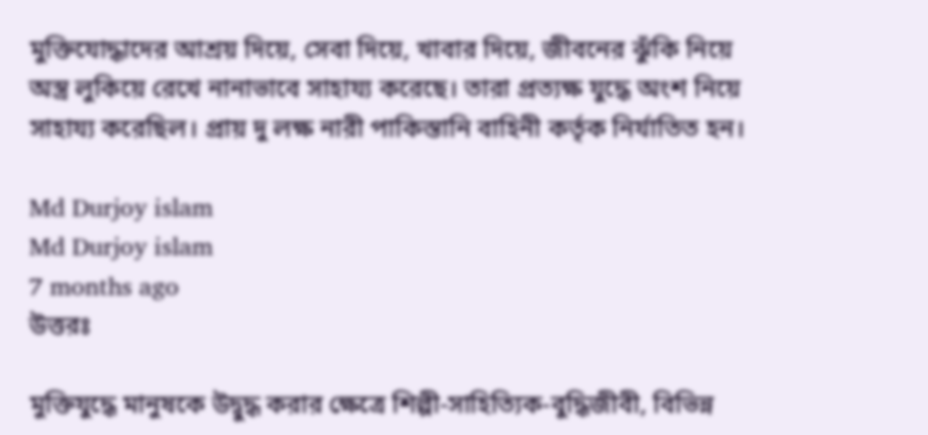মুক্তিযোদ্ধাদের আশ্রয় দিয়ে, সেবা দিয়ে, খাবার দিয়ে, জীবনের ঝুঁকি নিয়ে অস্ত্র লুকিয়ে রেখে নানাভাবে সাহায্য করেছে। তারা প্রত্যক্ষ যুদ্ধে অংশ নিয়ে সাহায্য করেছিল। প্রায় দু লক্ষ নারী পাকিস্তানি বাহিনী কর্তৃক নির্যাতিত হন।

Md Durjoy islam
Md Durjoy islam
7 months ago
উত্তরঃ

মুক্তিযুদ্ধে মানুষকে উদ্বুদ্ধ করার ক্ষেত্রে শিল্পী-সাহিত্যিক-বুদ্ধিজীবী, বিভিন্ন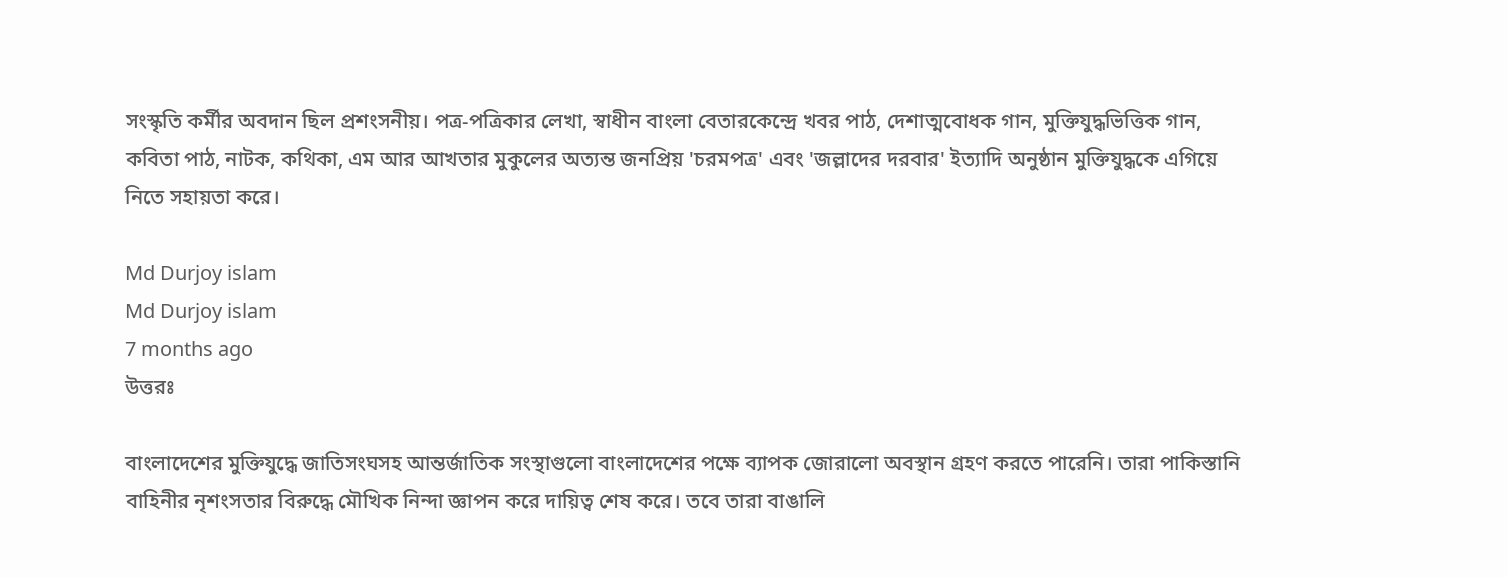সংস্কৃতি কর্মীর অবদান ছিল প্রশংসনীয়। পত্র-পত্রিকার লেখা, স্বাধীন বাংলা বেতারকেন্দ্রে খবর পাঠ, দেশাত্মবোধক গান, মুক্তিযুদ্ধভিত্তিক গান, কবিতা পাঠ, নাটক, কথিকা, এম আর আখতার মুকুলের অত্যন্ত জনপ্রিয় 'চরমপত্র' এবং 'জল্লাদের দরবার' ইত্যাদি অনুষ্ঠান মুক্তিযুদ্ধকে এগিয়ে নিতে সহায়তা করে।

Md Durjoy islam
Md Durjoy islam
7 months ago
উত্তরঃ

বাংলাদেশের মুক্তিযুদ্ধে জাতিসংঘসহ আন্তর্জাতিক সংস্থাগুলো বাংলাদেশের পক্ষে ব্যাপক জোরালো অবস্থান গ্রহণ করতে পারেনি। তারা পাকিস্তানি বাহিনীর নৃশংসতার বিরুদ্ধে মৌখিক নিন্দা জ্ঞাপন করে দায়িত্ব শেষ করে। তবে তারা বাঙালি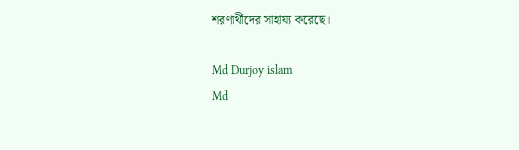শরণার্থীদের সাহায্য করেছে।

Md Durjoy islam
Md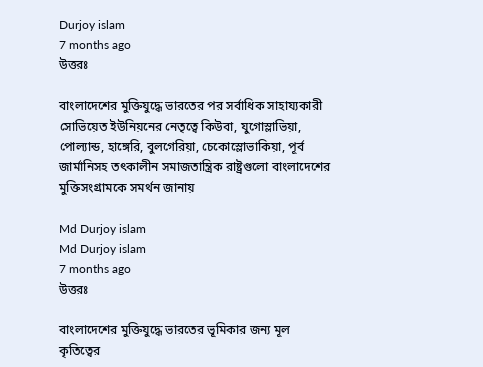Durjoy islam
7 months ago
উত্তরঃ

বাংলাদেশের মুক্তিযুদ্ধে ভারতের পর সর্বাধিক সাহায্যকারী সোভিয়েত ইউনিয়নের নেতৃত্বে কিউবা, যুগোস্লাভিয়া, পোল্যান্ড, হাঙ্গেরি, বুলগেরিয়া, চেকোস্লোভাকিয়া, পূর্ব জার্মানিসহ তৎকালীন সমাজতান্ত্রিক রাষ্ট্রগুলো বাংলাদেশের মুক্তিসংগ্রামকে সমর্থন জানায়

Md Durjoy islam
Md Durjoy islam
7 months ago
উত্তরঃ

বাংলাদেশের মুক্তিযুদ্ধে ভারতের ভূমিকার জন্য মূল কৃতিত্বের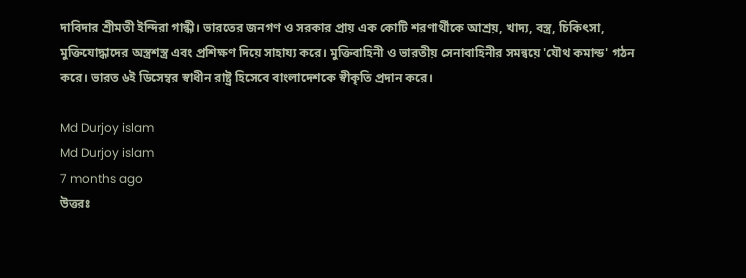দাবিদার শ্রীমতী ইন্দিরা গান্ধী। ভারতের জনগণ ও সরকার প্রায় এক কোটি শরণার্থীকে আশ্রয়, খাদ্য, বস্ত্র, চিকিৎসা, মুক্তিযোদ্ধাদের অস্ত্রশস্ত্র এবং প্রশিক্ষণ দিয়ে সাহায্য করে। মুক্তিবাহিনী ও ভারতীয় সেনাবাহিনীর সমন্বয়ে 'যৌথ কমান্ড' গঠন করে। ভারত ৬ই ডিসেম্বর স্বাধীন রাষ্ট্র হিসেবে বাংলাদেশকে স্বীকৃতি প্রদান করে।

Md Durjoy islam
Md Durjoy islam
7 months ago
উত্তরঃ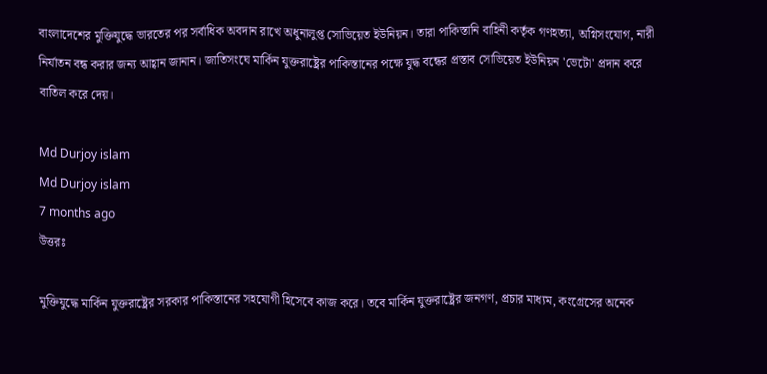বাংলাদেশের মুক্তিযুদ্ধে ভারতের পর সর্বাধিক অবদান রাখে অধুনালুপ্ত সোভিয়েত ইউনিয়ন। তারা পাকিস্তানি বাহিনী কর্তৃক গণহত্যা, অগ্নিসংযোগ, নারী নির্যাতন বন্ধ করার জন্য আহ্বান জানান। জাতিসংঘে মার্কিন যুক্তরাষ্ট্রের পাকিস্তানের পক্ষে যুদ্ধ বন্ধের প্রস্তাব সোভিয়েত ইউনিয়ন 'ভেটো' প্রদান করে বাতিল করে দেয়।

Md Durjoy islam
Md Durjoy islam
7 months ago
উত্তরঃ

মুক্তিযুদ্ধে মার্কিন যুক্তরাষ্ট্রের সরকার পাকিস্তানের সহযোগী হিসেবে কাজ করে। তবে মার্কিন যুক্তরাষ্ট্রের জনগণ, প্রচার মাধ্যম, কংগ্রেসের অনেক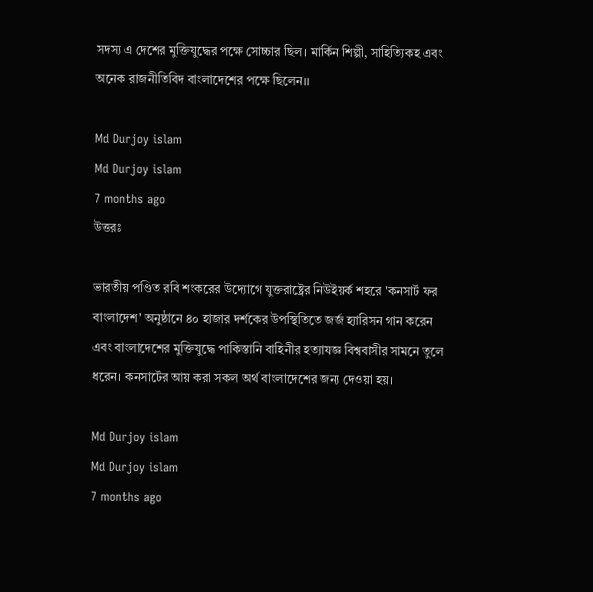সদস্য এ দেশের মুক্তিযুদ্ধের পক্ষে সোচ্চার ছিল। মার্কিন শিল্পী, সাহিত্যিকহ এবং অনেক রাজনীতিবিদ বাংলাদেশের পক্ষে ছিলেন।।

Md Durjoy islam
Md Durjoy islam
7 months ago
উত্তরঃ

ভারতীয় পণ্ডিত রবি শংকরের উদ্যোগে যুক্তরাষ্ট্রের নিউইয়র্ক শহরে 'কনসার্ট ফর বাংলাদেশ' অনুষ্ঠানে ৪০ হাজার দর্শকের উপস্থিতিতে জর্জ হ্যারিসন গান করেন এবং বাংলাদেশের মুক্তিযুদ্ধে পাকিস্তানি বাহিনীর হত্যাযজ্ঞ বিশ্ববাসীর সামনে তুলে ধরেন। কনসার্টের আয় করা সকল অর্থ বাংলাদেশের জন্য দেওয়া হয়।

Md Durjoy islam
Md Durjoy islam
7 months ago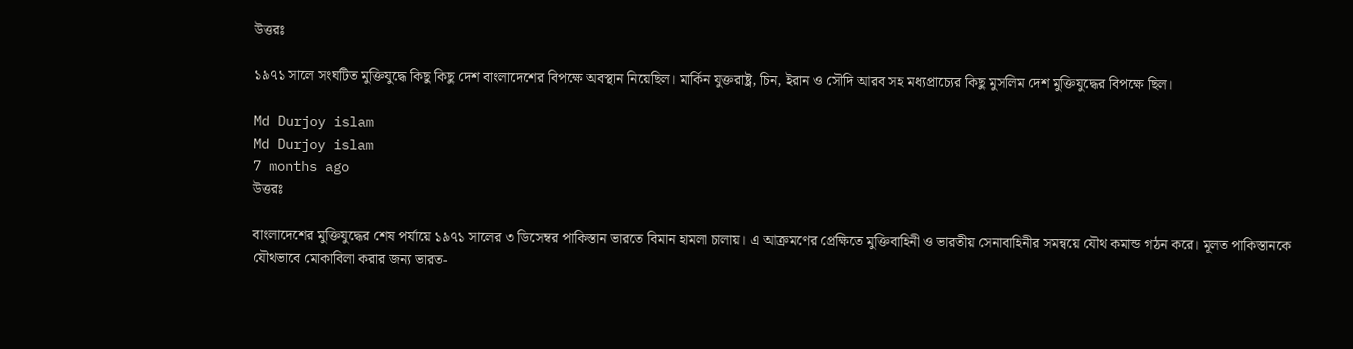উত্তরঃ

১৯৭১ সালে সংঘটিত মুক্তিযুদ্ধে কিছু কিছু দেশ বাংলাদেশের বিপক্ষে অবস্থান নিয়েছিল। মার্কিন যুক্তরাষ্ট্র, চিন, ইরান ও সৌদি আরব সহ মধ্যপ্রাচ্যের কিছু মুসলিম দেশ মুক্তিযুদ্ধের বিপক্ষে ছিল।

Md Durjoy islam
Md Durjoy islam
7 months ago
উত্তরঃ

বাংলাদেশের মুক্তিযুদ্ধের শেষ পর্যায়ে ১৯৭১ সালের ৩ ডিসেম্বর পাকিস্তান ভারতে বিমান হামলা চালায়। এ আক্রমণের প্রেক্ষিতে মুক্তিবাহিনী ও ভারতীয় সেনাবাহিনীর সমন্বয়ে যৌথ কমান্ড গঠন করে। মূলত পাকিস্তানকে যৌথভাবে মোকাবিলা করার জন্য ভারত-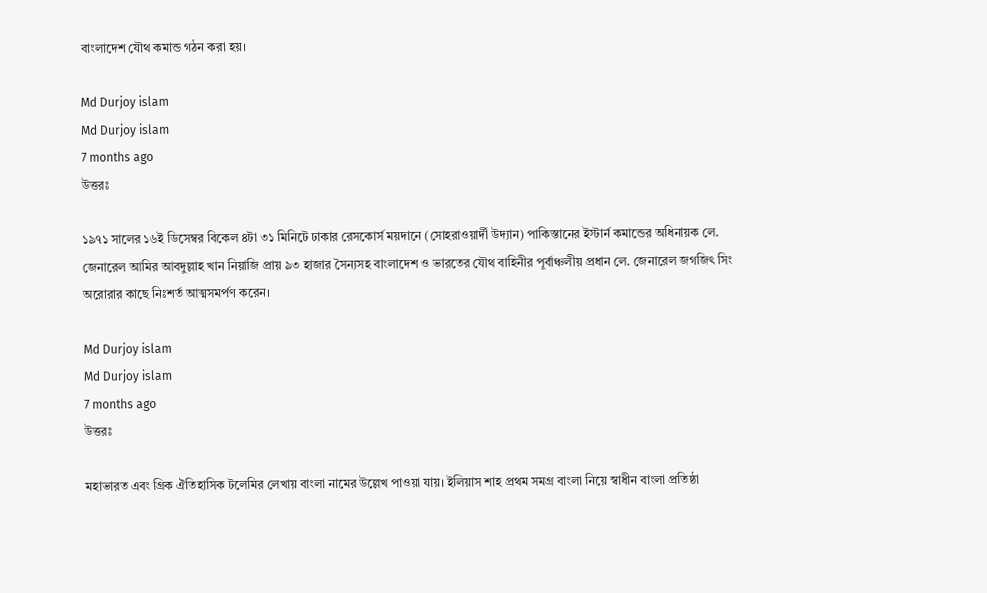বাংলাদেশ যৌথ কমান্ড গঠন করা হয়।

Md Durjoy islam
Md Durjoy islam
7 months ago
উত্তরঃ

১৯৭১ সালের ১৬ই ডিসেম্বর বিকেল ৪টা ৩১ মিনিটে ঢাকার রেসকোর্স ময়দানে (সোহরাওয়ার্দী উদ্যান) পাকিস্তানের ইস্টার্ন কমান্ডের অধিনায়ক লে. জেনারেল আমির আবদুল্লাহ খান নিয়াজি প্রায় ৯৩ হাজার সৈন্যসহ বাংলাদেশ ও ভারতের যৌথ বাহিনীর পূর্বাঞ্চলীয় প্রধান লে. জেনারেল জগজিৎ সিং অরোরার কাছে নিঃশর্ত আত্মসমর্পণ করেন।

Md Durjoy islam
Md Durjoy islam
7 months ago
উত্তরঃ

মহাভারত এবং গ্রিক ঐতিহাসিক টলেমির লেখায় বাংলা নামের উল্লেখ পাওয়া যায়। ইলিয়াস শাহ প্রথম সমগ্র বাংলা নিয়ে স্বাধীন বাংলা প্রতিষ্ঠা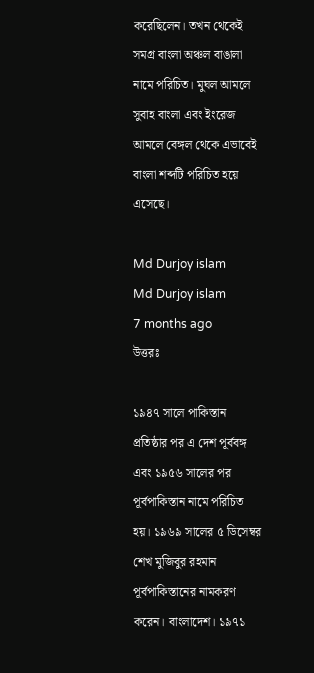করেছিলেন। তখন থেকেই সমগ্র বাংলা অঞ্চল বাঙালা নামে পরিচিত। মুঘল আমলে সুবাহ বাংলা এবং ইংরেজ আমলে বেঙ্গল থেকে এভাবেই বাংলা শব্দটি পরিচিত হয়ে এসেছে।

Md Durjoy islam
Md Durjoy islam
7 months ago
উত্তরঃ

১৯৪৭ সালে পাকিস্তান প্রতিষ্ঠার পর এ দেশ পূর্ববঙ্গ এবং ১৯৫৬ সালের পর পূর্বপাকিস্তান নামে পরিচিত হয়। ১৯৬৯ সালের ৫ ডিসেম্বর শেখ মুজিবুর রহমান পূর্বপাকিস্তানের নামকরণ করেন। বাংলাদেশ। ১৯৭১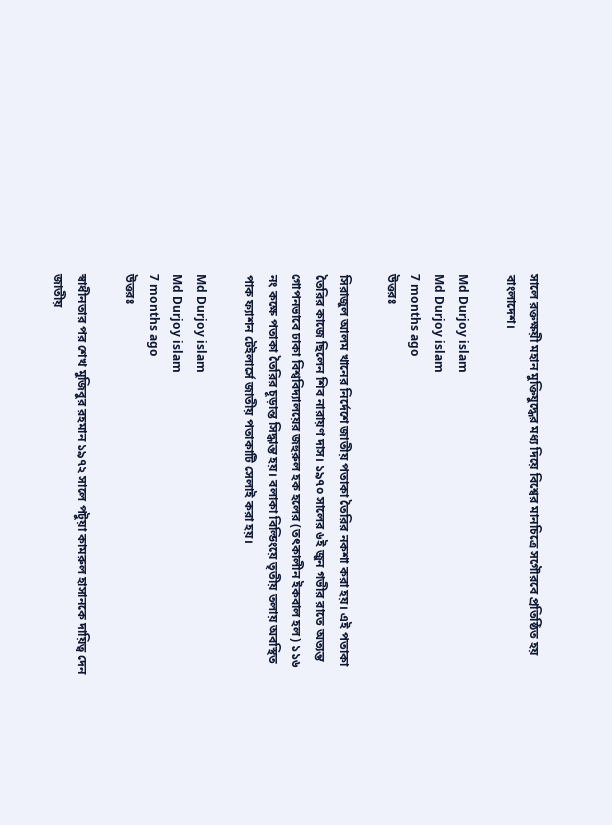সালে রক্তক্ষয়ী মহান মুক্তিযুদ্ধের মধ্য দিয়ে বিশ্বের মানচিত্রে সগৌরবে প্রতিষ্ঠিত হয় বাংলাদেশ।

Md Durjoy islam
Md Durjoy islam
7 months ago
উত্তরঃ

সিরাজুল আলম খানের নির্দেশে জাতীয় পতাকা তৈরির নকশা করা হয়। এই পতাকা তৈরির কাজে ছিলেন শিব নারায়ণ দাস। ১৯৭০ সালের ৬ই জুন গভীর রাতে অত্যন্ত গোপনভাবে ঢাকা বিশ্ববিদ্যালয়ের জহুরুল হক হলের (তৎকালীন ইকবাল হল) ১১৬ নং কক্ষে পতাকা তৈরির চূড়ান্ত সিদ্ধান্ত হয়। বলাকা বিল্ডিংয়ে তৃতীয় তলায় অবস্থিত পাক ফ্যাশন টেইলার্সে জাতীয় পতাকাটি সেলাই করা হয়।

Md Durjoy islam
Md Durjoy islam
7 months ago
উত্তরঃ

স্বাধীনতার পর শেখ মুজিবুর রহমান ১৯৭২ সালে পটুয়া কামরুল হাসানকে দায়িত্ব দেন জাতীয়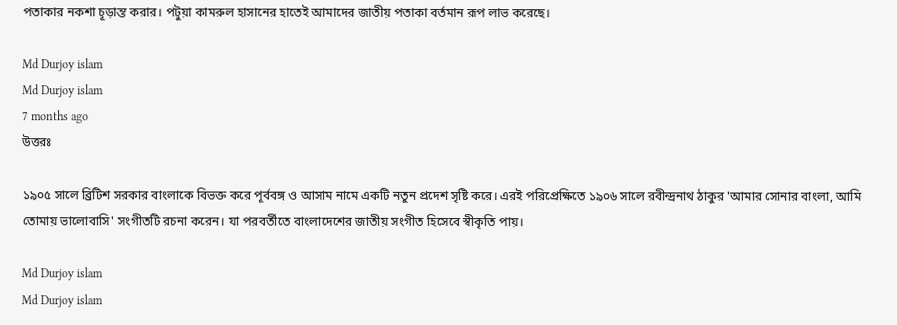পতাকার নকশা চূড়ান্ত করার। পটুয়া কামরুল হাসানের হাতেই আমাদের জাতীয় পতাকা বর্তমান রূপ লাভ করেছে।

Md Durjoy islam
Md Durjoy islam
7 months ago
উত্তরঃ

১৯০৫ সালে ব্রিটিশ সরকার বাংলাকে বিভক্ত করে পূর্ববঙ্গ ও আসাম নামে একটি নতুন প্রদেশ সৃষ্টি করে। এরই পরিপ্রেক্ষিতে ১৯০৬ সালে রবীন্দ্রনাথ ঠাকুর 'আমার সোনার বাংলা, আমি তোমায় ভালোবাসি' সংগীতটি রচনা করেন। যা পরবর্তীতে বাংলাদেশের জাতীয় সংগীত হিসেবে স্বীকৃতি পায়।

Md Durjoy islam
Md Durjoy islam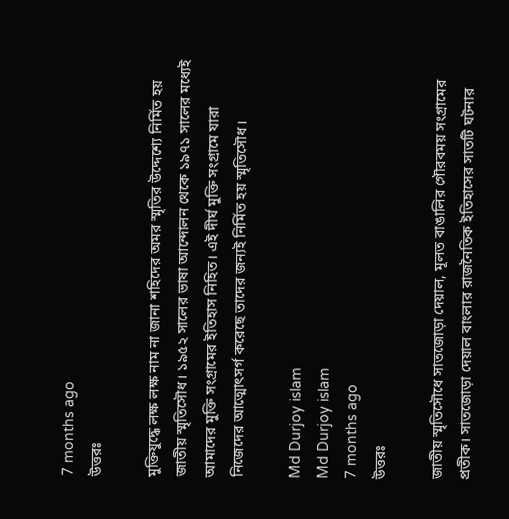7 months ago
উত্তরঃ

মুক্তিযুদ্ধে লক্ষ লক্ষ নাম না জানা শহিদের অমর স্মৃতির উদ্দেশ্যে নির্মিত হয় জাতীয় স্মৃতিসৌধ। ১৯৫২ সালের ভাষা আন্দোলন থেকে ১৯৭১ সালের মধ্যেই আমাদের মুক্তি সংগ্রামের ইতিহাস নিহিত। এই দীর্ঘ মুক্তি সংগ্রামে যারা নিজেদের আত্মোৎসর্গ করেছে তাদের জন্যই নির্মিত হয় স্মৃতিসৌধ।

Md Durjoy islam
Md Durjoy islam
7 months ago
উত্তরঃ

জাতীয় স্মৃতিসৌধে সাতজোড়া দেয়াল, মূলত বাঙালির গৌরবময় সংগ্রামের প্রতীক। সাতজোড়া দেয়াল বাংলার রাজনৈতিক ইতিহাসের সাতটি ঘটনার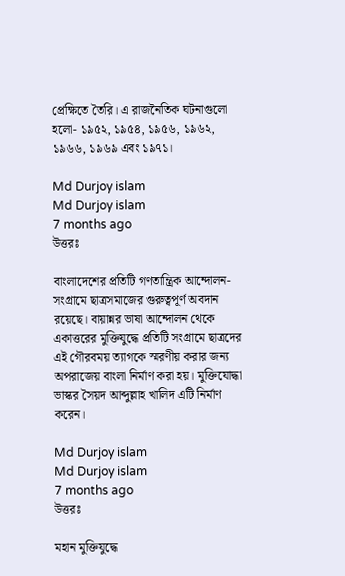প্রেক্ষিতে তৈরি। এ রাজনৈতিক ঘটনাগুলো হলো- ১৯৫২, ১৯৫৪, ১৯৫৬, ১৯৬২, ১৯৬৬, ১৯৬৯ এবং ১৯৭১।

Md Durjoy islam
Md Durjoy islam
7 months ago
উত্তরঃ

বাংলাদেশের প্রতিটি গণতান্ত্রিক আন্দোলন-সংগ্রামে ছাত্রসমাজের গুরুত্বপূর্ণ অবদান রয়েছে। বায়ান্নর ভাষা আন্দোলন থেকে একাত্তরের মুক্তিযুদ্ধে প্রতিটি সংগ্রামে ছাত্রদের এই গৌরবময় ত্যাগকে স্মরণীয় করার জন্য অপরাজেয় বাংলা নির্মাণ করা হয়। মুক্তিযোদ্ধা ভাস্কর সৈয়দ আব্দুল্লাহ খালিদ এটি নির্মাণ করেন।

Md Durjoy islam
Md Durjoy islam
7 months ago
উত্তরঃ

মহান মুক্তিযুদ্ধে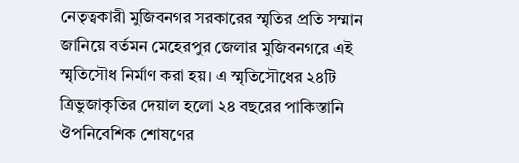নেতৃত্বকারী মুজিবনগর সরকারের স্মৃতির প্রতি সম্মান জানিয়ে বর্তমন মেহেরপুর জেলার মুজিবনগরে এই স্মৃতিসৌধ নির্মাণ করা হয়। এ স্মৃতিসৌধের ২৪টি ত্রিভুজাকৃতির দেয়াল হলো ২৪ বছরের পাকিস্তানি ঔপনিবেশিক শোষণের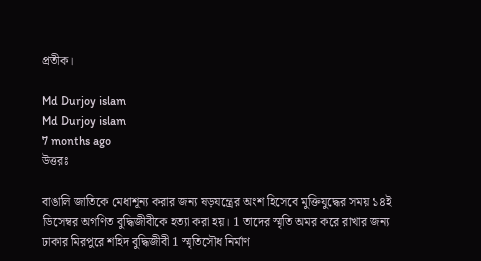প্রতীক।

Md Durjoy islam
Md Durjoy islam
7 months ago
উত্তরঃ

বাঙালি জাতিকে মেধাশূন্য করার জন্য ষড়যন্ত্রের অংশ হিসেবে মুক্তিযুদ্ধের সময় ১৪ই ডিসেম্বর অগণিত বুদ্ধিজীবীকে হত্যা করা হয়। 1 তাদের স্মৃতি অমর করে রাখার জন্য ঢাকার মিরপুরে শহিদ বুদ্ধিজীবী 1 স্মৃতিসৌধ নির্মাণ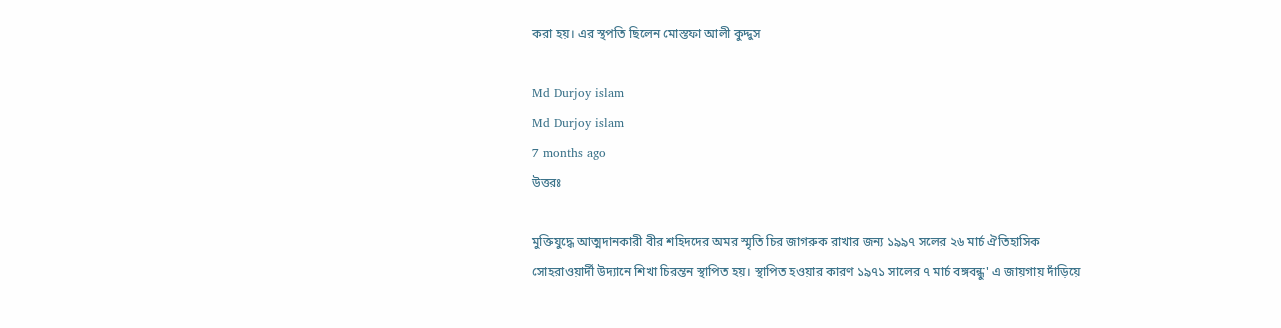করা হয়। এর স্থপতি ছিলেন মোস্তফা আলী কুদ্দুস

Md Durjoy islam
Md Durjoy islam
7 months ago
উত্তরঃ

মুক্তিযুদ্ধে আত্মদানকারী বীর শহিদদের অমর স্মৃতি চির জাগরুক রাখার জন্য ১৯৯৭ সলের ২৬ মার্চ ঐতিহাসিক সোহরাওয়ার্দী উদ্যানে শিখা চিরন্তন স্থাপিত হয়। স্থাপিত হওয়ার কারণ ১৯৭১ সালের ৭ মার্চ বঙ্গবন্ধু' এ জায়গায় দাঁড়িয়ে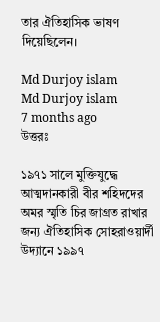তার ঐতিহাসিক ভাষণ দিয়েছিলেন।

Md Durjoy islam
Md Durjoy islam
7 months ago
উত্তরঃ

১৯৭১ সালে মুক্তিযুদ্ধে আত্মদানকারী বীর শহিদদের অমর স্মৃতি চির জাগ্রত রাখার জন্য ঐতিহাসিক সোহরাওয়ার্দী উদ্যানে ১৯৯৭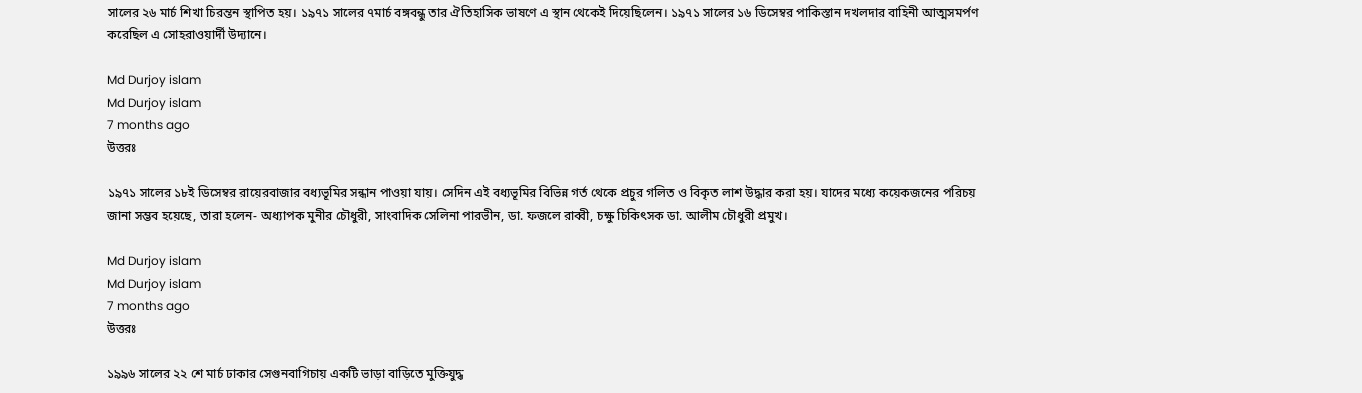সালের ২৬ মার্চ শিখা চিরন্তন স্থাপিত হয়। ১৯৭১ সালের ৭মার্চ বঙ্গবন্ধু তার ঐতিহাসিক ভাষণে এ স্থান থেকেই দিয়েছিলেন। ১৯৭১ সালের ১৬ ডিসেম্বর পাকিস্তান দখলদার বাহিনী আত্মসমর্পণ করেছিল এ সোহরাওয়ার্দী উদ্যানে।

Md Durjoy islam
Md Durjoy islam
7 months ago
উত্তরঃ

১৯৭১ সালের ১৮ই ডিসেম্বর রায়েরবাজার বধ্যভূমির সন্ধান পাওয়া যায়। সেদিন এই বধ্যভূমির বিভিন্ন গর্ত থেকে প্রচুর গলিত ও বিকৃত লাশ উদ্ধার করা হয়। যাদের মধ্যে কয়েকজনের পরিচয় জানা সম্ভব হয়েছে, তারা হলেন- অধ্যাপক মুনীর চৌধুরী, সাংবাদিক সেলিনা পারভীন, ডা. ফজলে রাব্বী, চক্ষু চিকিৎসক ডা. আলীম চৌধুরী প্রমুখ।

Md Durjoy islam
Md Durjoy islam
7 months ago
উত্তরঃ

১৯৯৬ সালের ২২ শে মার্চ ঢাকার সেগুনবাগিচায় একটি ভাড়া বাড়িতে মুক্তিযুদ্ধ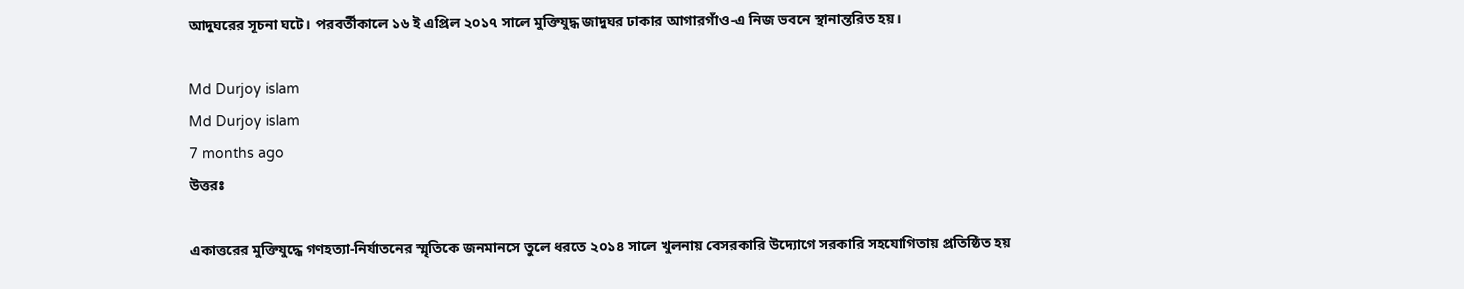আদুঘরের সূচনা ঘটে। পরবর্তীকালে ১৬ ই এপ্রিল ২০১৭ সালে মুক্তিযুদ্ধ জাদুঘর ঢাকার আগারগাঁও-এ নিজ ভবনে স্থানান্তরিত হয়।

Md Durjoy islam
Md Durjoy islam
7 months ago
উত্তরঃ

একাত্তরের মুক্তিযুদ্ধে গণহত্যা-নির্যাতনের স্মৃতিকে জনমানসে তুলে ধরতে ২০১৪ সালে খুলনায় বেসরকারি উদ্যোগে সরকারি সহযোগিতায় প্রতিষ্ঠিত হয়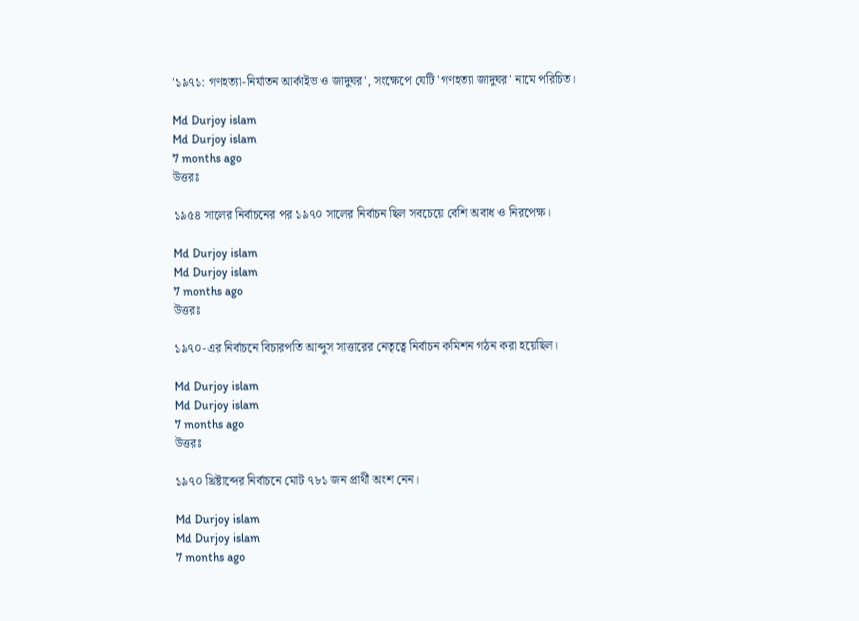'১৯৭১: গণহত্যা-নির্যাতন আর্কাইভ ও জাদুঘর', সংক্ষেপে যেটি 'গণহত্যা জাদুঘর' নামে পরিচিত।

Md Durjoy islam
Md Durjoy islam
7 months ago
উত্তরঃ

১৯৫৪ সালের নির্বাচনের পর ১৯৭০ সালের নির্বাচন ছিল সবচেয়ে বেশি অবাধ ও নিরপেক্ষ।

Md Durjoy islam
Md Durjoy islam
7 months ago
উত্তরঃ

১৯৭০-এর নির্বাচনে বিচারপতি আব্দুস সাত্তারের নেতৃত্বে নির্বাচন কমিশন গঠন করা হয়েছিল।

Md Durjoy islam
Md Durjoy islam
7 months ago
উত্তরঃ

১৯৭০ খ্রিষ্টাব্দের নির্বাচনে মোট ৭৮১ জন প্রার্থী অংশ নেন।

Md Durjoy islam
Md Durjoy islam
7 months ago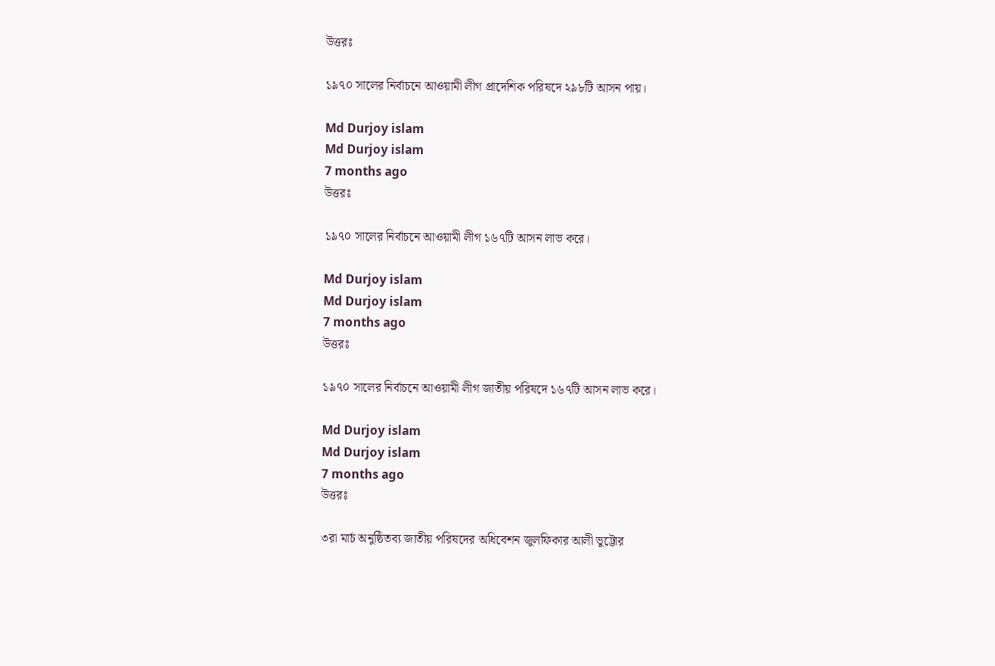উত্তরঃ

১৯৭০ সালের নির্বাচনে আওয়ামী লীগ প্রাদেশিক পরিষদে ২৯৮টি আসন পায়।

Md Durjoy islam
Md Durjoy islam
7 months ago
উত্তরঃ

১৯৭০ সালের নির্বাচনে আওয়ামী লীগ ১৬৭টি আসন লাভ করে।

Md Durjoy islam
Md Durjoy islam
7 months ago
উত্তরঃ

১৯৭০ সালের নির্বাচনে আওয়ামী লীগ জাতীয় পরিষদে ১৬৭টি আসন লাভ করে।

Md Durjoy islam
Md Durjoy islam
7 months ago
উত্তরঃ

৩রা মার্চ অনুষ্ঠিতব্য জাতীয় পরিষদের অধিবেশন জুলফিকার আলী ভুট্টোর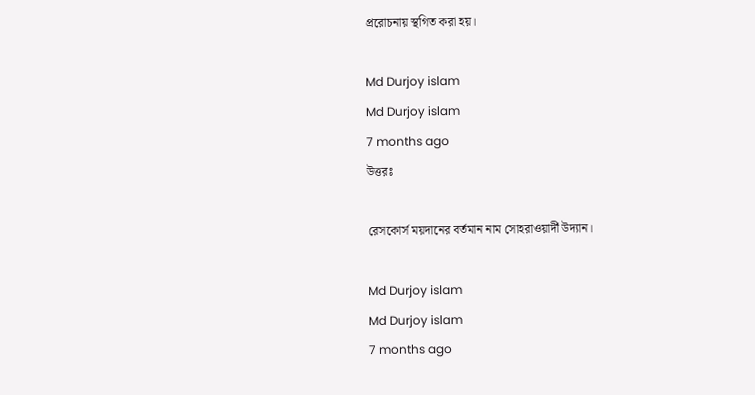প্ররোচনায় স্থগিত করা হয়।

Md Durjoy islam
Md Durjoy islam
7 months ago
উত্তরঃ

রেসকোর্স ময়দানের বর্তমান নাম সোহরাওয়ার্দী উদ্যান।

Md Durjoy islam
Md Durjoy islam
7 months ago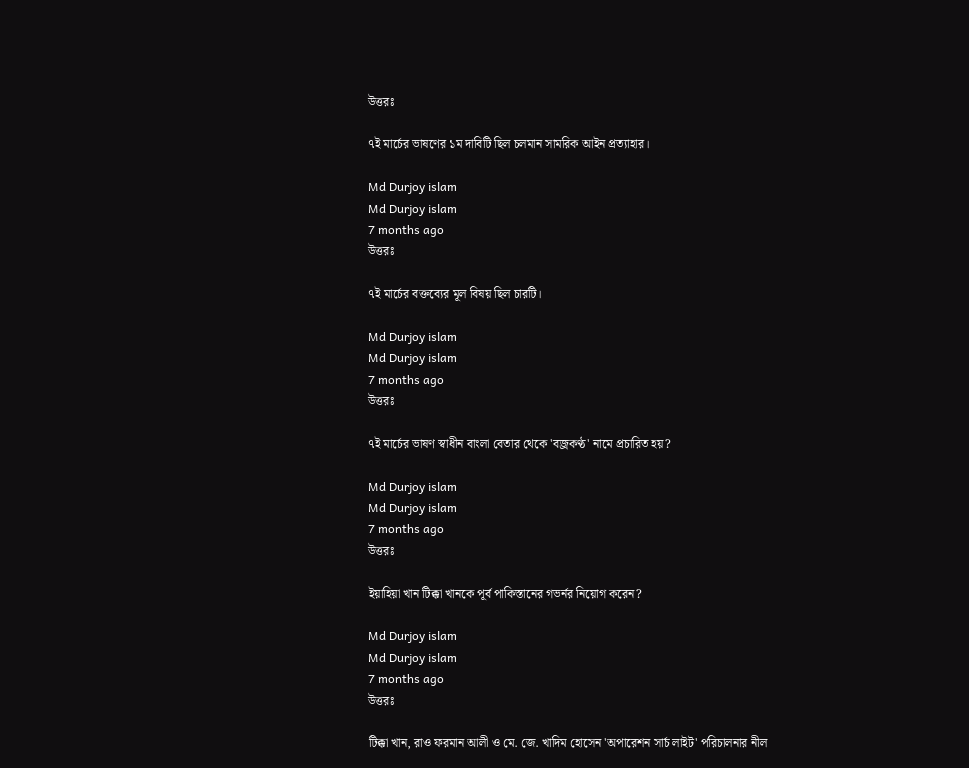উত্তরঃ

৭ই মার্চের ভাষণের ১ম দাবিটি ছিল চলমান সামরিক আইন প্রত্যাহার।

Md Durjoy islam
Md Durjoy islam
7 months ago
উত্তরঃ

৭ই মার্চের বক্তব্যের মূল বিষয় ছিল চারটি।

Md Durjoy islam
Md Durjoy islam
7 months ago
উত্তরঃ

৭ই মার্চের ভাষণ স্বাধীন বাংলা বেতার থেকে 'বজ্রকণ্ঠ' নামে প্রচারিত হয়?

Md Durjoy islam
Md Durjoy islam
7 months ago
উত্তরঃ

ইয়াহিয়া খান টিক্কা খানকে পূর্ব পাকিস্তানের গভর্নর নিয়োগ করেন?

Md Durjoy islam
Md Durjoy islam
7 months ago
উত্তরঃ

টিক্কা খান, রাও ফরমান আলী ও মে. জে. খাদিম হোসেন 'অপারেশন সার্চ লাইট' পরিচালনার নীল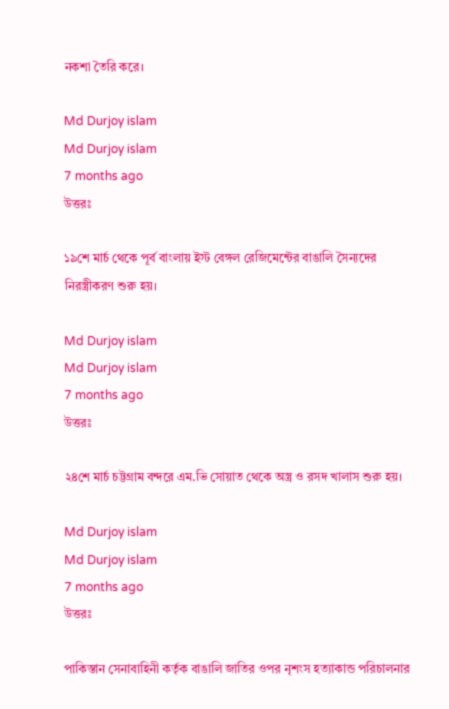নকশা তৈরি করে।

Md Durjoy islam
Md Durjoy islam
7 months ago
উত্তরঃ

১৯শে মার্চ থেকে পূর্ব বাংলায় ইস্ট বেঙ্গল রেজিমেন্টের বাঙালি সৈন্যদের নিরস্ত্রীকরণ শুরু হয়।

Md Durjoy islam
Md Durjoy islam
7 months ago
উত্তরঃ

২৪শে মার্চ চট্টগ্রাম বন্দরে এম.ভি সোয়াত থেকে অস্ত্র ও রসদ খালাস শুরু হয়।

Md Durjoy islam
Md Durjoy islam
7 months ago
উত্তরঃ

পাকিস্তান সেনাবাহিনী কর্তৃক বাঙালি জাতির ওপর নৃশংস হত্যাকান্ড পরিচালনার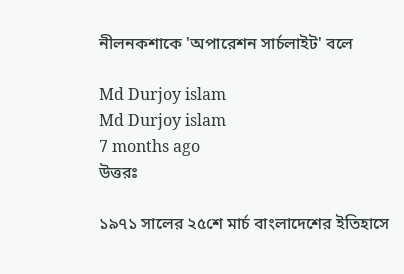নীলনকশাকে 'অপারেশন সার্চলাইট' বলে

Md Durjoy islam
Md Durjoy islam
7 months ago
উত্তরঃ

১৯৭১ সালের ২৫শে মার্চ বাংলাদেশের ইতিহাসে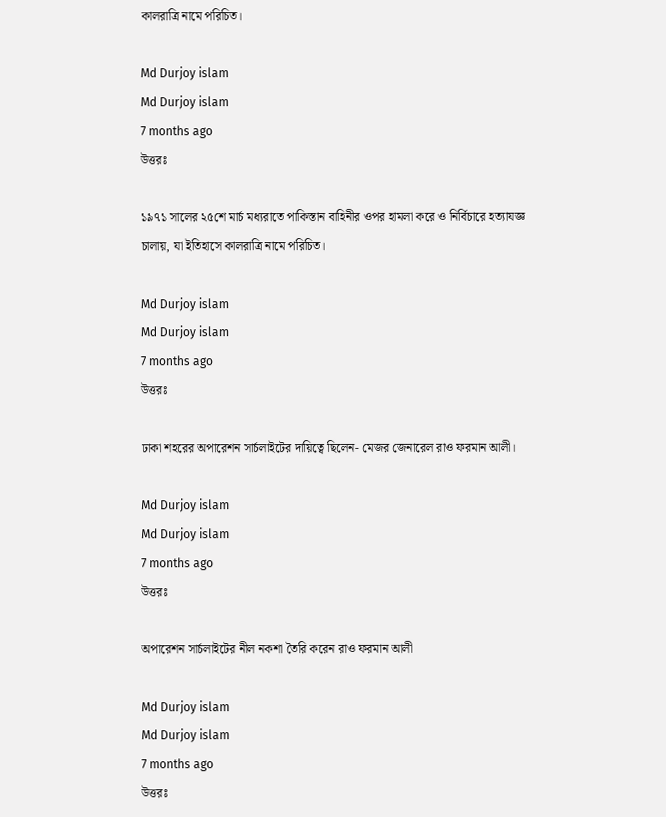কালরাত্রি নামে পরিচিত।

Md Durjoy islam
Md Durjoy islam
7 months ago
উত্তরঃ

১৯৭১ সালের ২৫শে মার্চ মধ্যরাতে পাকিস্তান বাহিনীর ওপর হামলা করে ও নির্বিচারে হত্যাযজ্ঞ চালায়, যা ইতিহাসে কালরাত্রি নামে পরিচিত।

Md Durjoy islam
Md Durjoy islam
7 months ago
উত্তরঃ

ঢাকা শহরের অপারেশন সার্চলাইটের দায়িত্বে ছিলেন- মেজর জেনারেল রাও ফরমান আলী।

Md Durjoy islam
Md Durjoy islam
7 months ago
উত্তরঃ

অপারেশন সার্চলাইটের নীল নকশা তৈরি করেন রাও ফরমান আলী

Md Durjoy islam
Md Durjoy islam
7 months ago
উত্তরঃ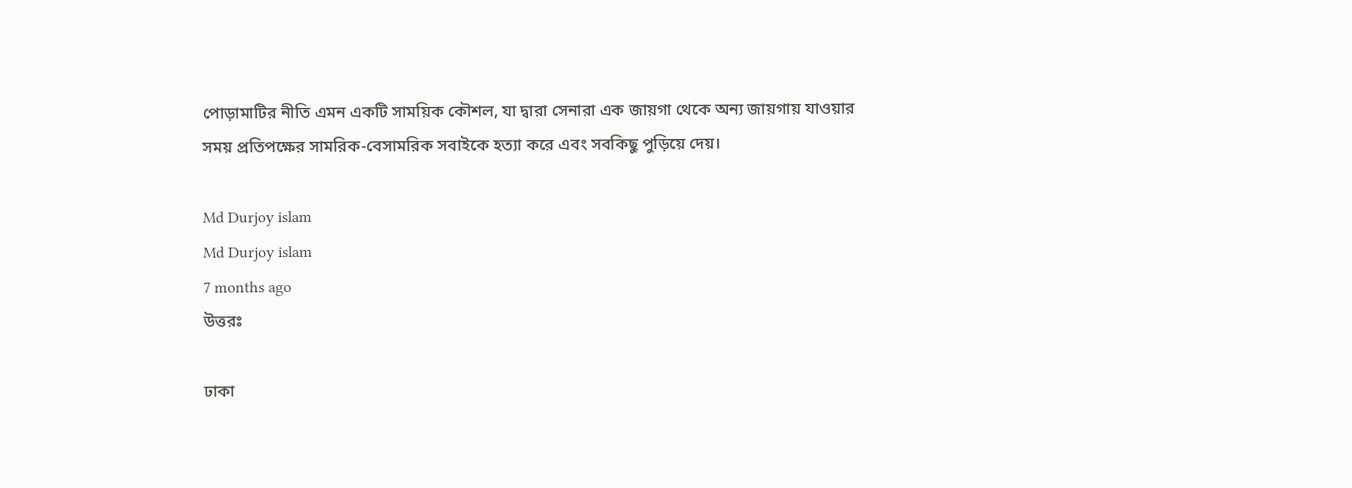পোড়ামাটির নীতি এমন একটি সাময়িক কৌশল, যা দ্বারা সেনারা এক জায়গা থেকে অন্য জায়গায় যাওয়ার সময় প্রতিপক্ষের সামরিক-বেসামরিক সবাইকে হত্যা করে এবং সবকিছু পুড়িয়ে দেয়।

Md Durjoy islam
Md Durjoy islam
7 months ago
উত্তরঃ

ঢাকা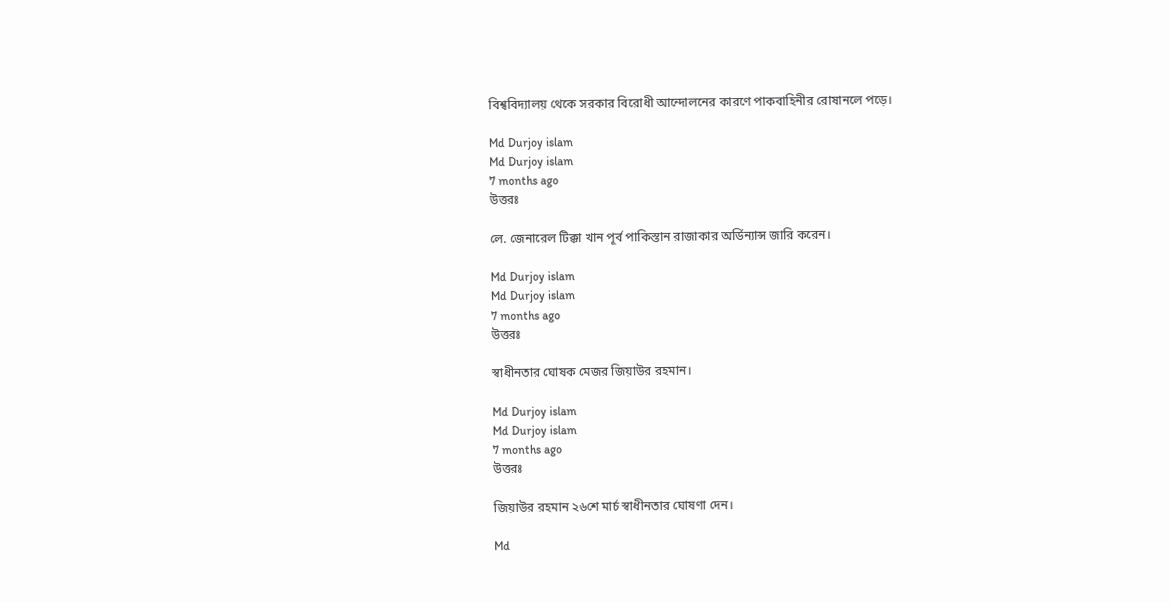বিশ্ববিদ্যালয় থেকে সরকার বিরোধী আন্দোলনের কারণে পাকবাহিনীর রোষানলে পড়ে।

Md Durjoy islam
Md Durjoy islam
7 months ago
উত্তরঃ

লে. জেনারেল টিক্কা খান পূর্ব পাকিস্তান রাজাকার অর্ডিন্যান্স জারি করেন।

Md Durjoy islam
Md Durjoy islam
7 months ago
উত্তরঃ

স্বাধীনতার ঘোষক মেজর জিয়াউর রহমান।

Md Durjoy islam
Md Durjoy islam
7 months ago
উত্তরঃ

জিয়াউর রহমান ২৬শে মার্চ স্বাধীনতার ঘোষণা দেন।

Md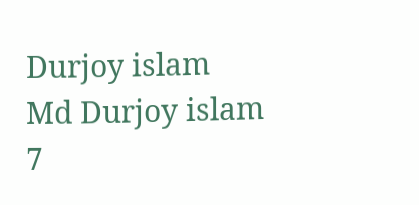Durjoy islam
Md Durjoy islam
7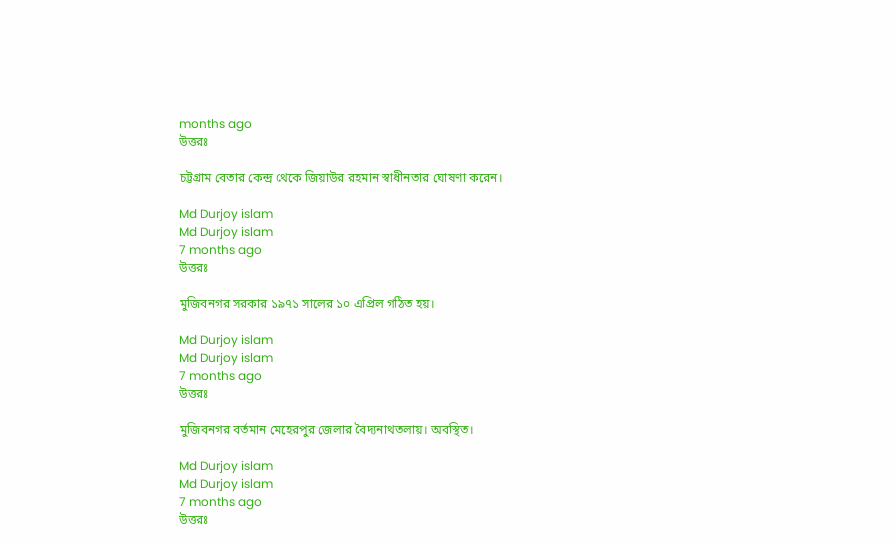months ago
উত্তরঃ

চট্টগ্রাম বেতার কেন্দ্র থেকে জিয়াউর রহমান স্বাধীনতার ঘোষণা করেন।

Md Durjoy islam
Md Durjoy islam
7 months ago
উত্তরঃ

মুজিবনগর সরকার ১৯৭১ সালের ১০ এপ্রিল গঠিত হয়।

Md Durjoy islam
Md Durjoy islam
7 months ago
উত্তরঃ

মুজিবনগর বর্তমান মেহেরপুর জেলার বৈদ্যনাথতলায়। অবস্থিত।

Md Durjoy islam
Md Durjoy islam
7 months ago
উত্তরঃ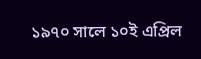১৯৭০ সালে ১০ই এপ্রিল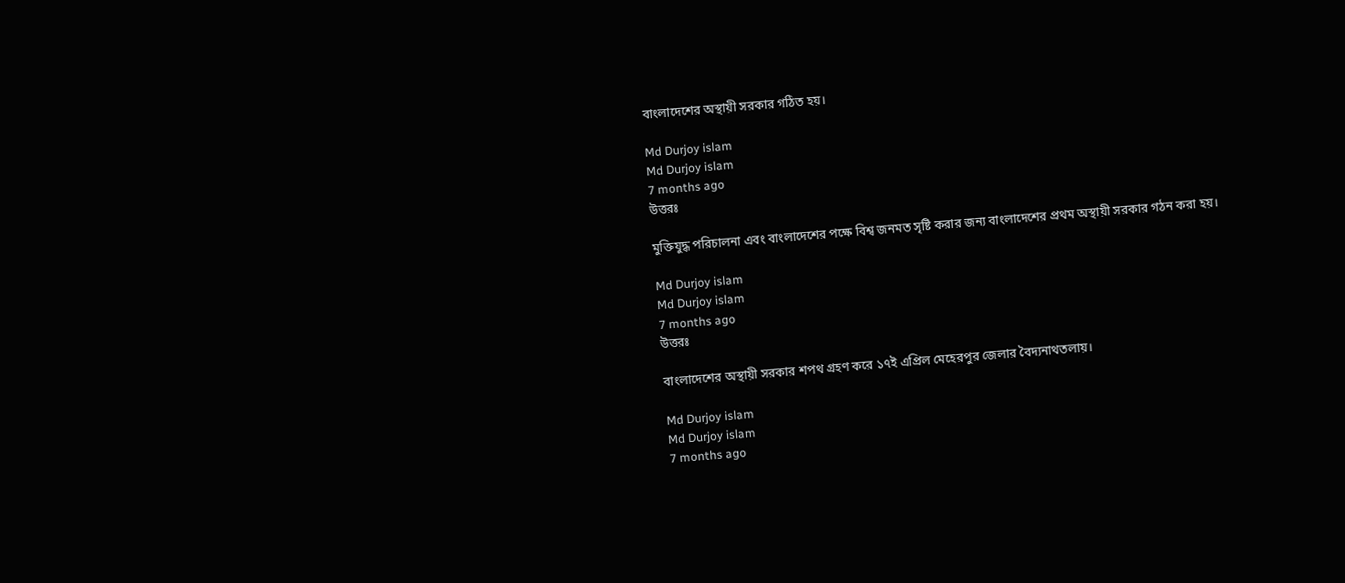বাংলাদেশের অস্থায়ী সরকার গঠিত হয়।

Md Durjoy islam
Md Durjoy islam
7 months ago
উত্তরঃ

মুক্তিযুদ্ধ পরিচালনা এবং বাংলাদেশের পক্ষে বিশ্ব জনমত সৃষ্টি করার জন্য বাংলাদেশের প্রথম অস্থায়ী সরকার গঠন করা হয়।

Md Durjoy islam
Md Durjoy islam
7 months ago
উত্তরঃ

বাংলাদেশের অস্থায়ী সরকার শপথ গ্রহণ করে ১৭ই এপ্রিল মেহেরপুর জেলার বৈদ্যনাথতলায়।

Md Durjoy islam
Md Durjoy islam
7 months ago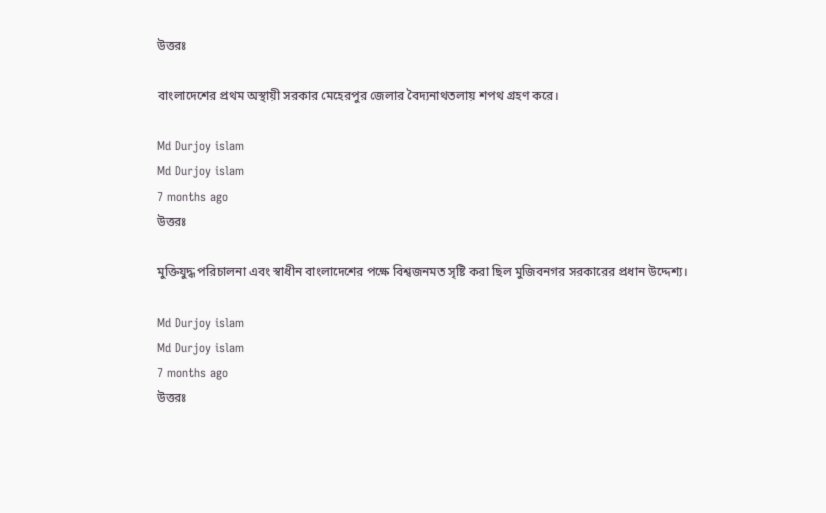উত্তরঃ

বাংলাদেশের প্রথম অস্থায়ী সরকার মেহেরপুর জেলার বৈদ্যনাথতলায় শপথ গ্রহণ করে।

Md Durjoy islam
Md Durjoy islam
7 months ago
উত্তরঃ

মুক্তিযুদ্ধ পরিচালনা এবং স্বাধীন বাংলাদেশের পক্ষে বিশ্বজনমত সৃষ্টি করা ছিল মুজিবনগর সরকারের প্রধান উদ্দেশ্য।

Md Durjoy islam
Md Durjoy islam
7 months ago
উত্তরঃ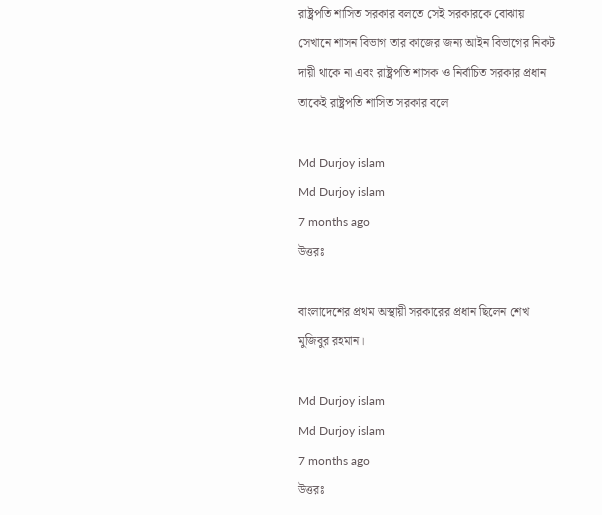রাষ্ট্রপতি শাসিত সরকার বলতে সেই সরকারকে বোঝায় সেখানে শাসন বিভাগ তার কাজের জন্য আইন বিভাগের নিকট দায়ী থাকে না এবং রাষ্ট্রপতি শাসক ও নির্বাচিত সরকার প্রধান তাকেই রাষ্ট্রপতি শাসিত সরকার বলে

Md Durjoy islam
Md Durjoy islam
7 months ago
উত্তরঃ

বাংলাদেশের প্রথম অস্থায়ী সরকারের প্রধান ছিলেন শেখ মুজিবুর রহমান।

Md Durjoy islam
Md Durjoy islam
7 months ago
উত্তরঃ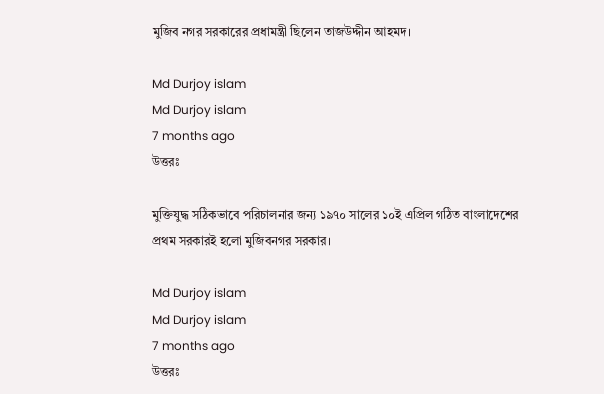মুজিব নগর সরকারের প্রধামন্ত্রী ছিলেন তাজউদ্দীন আহমদ।

Md Durjoy islam
Md Durjoy islam
7 months ago
উত্তরঃ

মুক্তিযুদ্ধ সঠিকভাবে পরিচালনার জন্য ১৯৭০ সালের ১০ই এপ্রিল গঠিত বাংলাদেশের প্রথম সরকারই হলো মুজিবনগর সরকার।

Md Durjoy islam
Md Durjoy islam
7 months ago
উত্তরঃ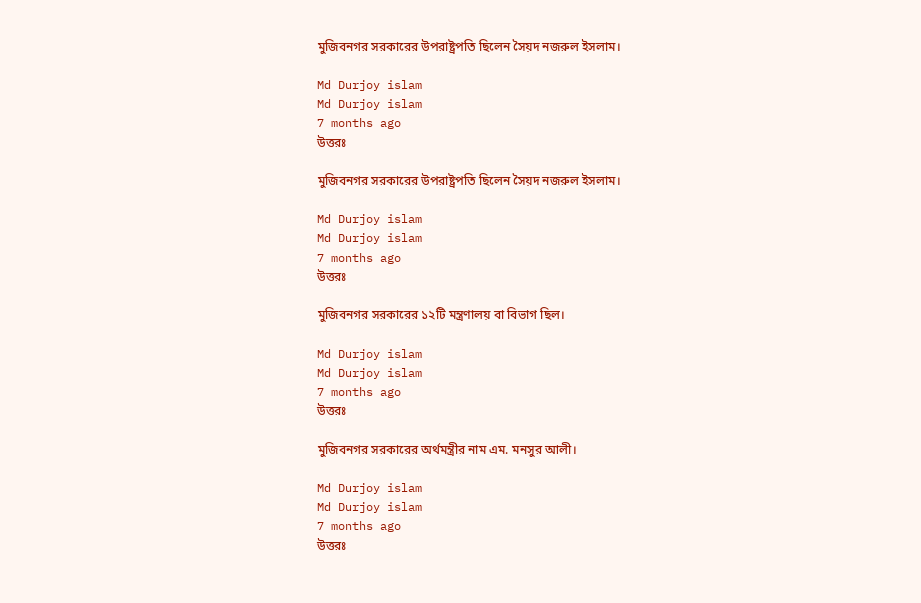মুজিবনগর সরকারের উপরাষ্ট্রপতি ছিলেন সৈয়দ নজরুল ইসলাম।

Md Durjoy islam
Md Durjoy islam
7 months ago
উত্তরঃ

মুজিবনগর সরকারের উপরাষ্ট্রপতি ছিলেন সৈয়দ নজরুল ইসলাম।

Md Durjoy islam
Md Durjoy islam
7 months ago
উত্তরঃ

মুজিবনগর সরকারের ১২টি মন্ত্রণালয় বা বিভাগ ছিল।

Md Durjoy islam
Md Durjoy islam
7 months ago
উত্তরঃ

মুজিবনগর সরকারের অর্থমন্ত্রীর নাম এম. মনসুর আলী।

Md Durjoy islam
Md Durjoy islam
7 months ago
উত্তরঃ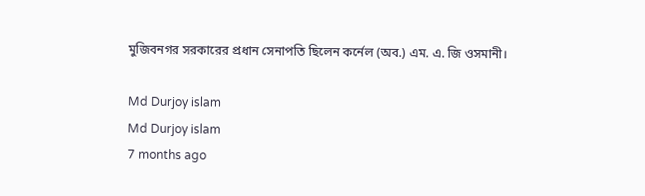মুজিবনগর সরকারের প্রধান সেনাপতি ছিলেন কর্নেল (অব.) এম. এ. জি ওসমানী।

Md Durjoy islam
Md Durjoy islam
7 months ago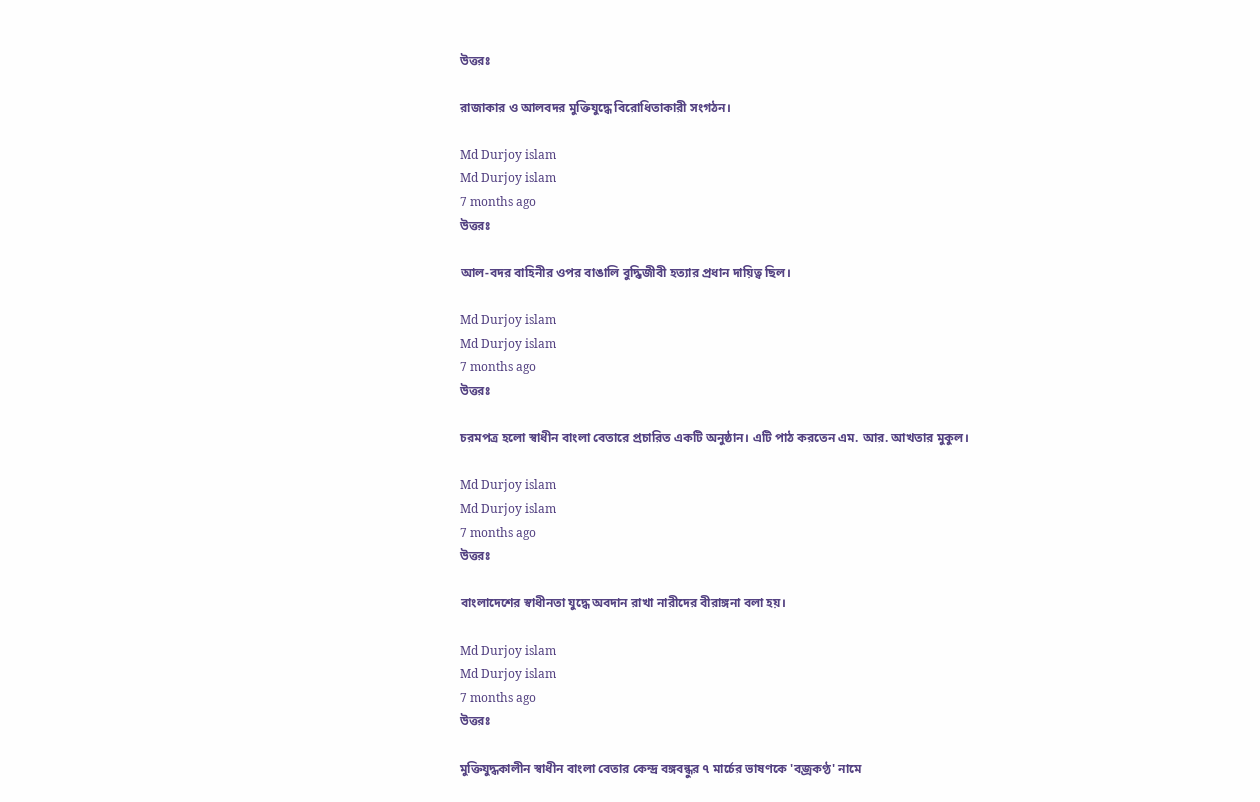উত্তরঃ

রাজাকার ও আলবদর মুক্তিযুদ্ধে বিরোধিতাকারী সংগঠন।

Md Durjoy islam
Md Durjoy islam
7 months ago
উত্তরঃ

আল-বদর বাহিনীর ওপর বাঙালি বুদ্ধিজীবী হত্যার প্রধান দায়িত্ব ছিল।

Md Durjoy islam
Md Durjoy islam
7 months ago
উত্তরঃ

চরমপত্র হলো স্বাধীন বাংলা বেতারে প্রচারিত একটি অনুষ্ঠান। এটি পাঠ করতেন এম. আর. আখতার মুকুল।

Md Durjoy islam
Md Durjoy islam
7 months ago
উত্তরঃ

বাংলাদেশের স্বাধীনতা যুদ্ধে অবদান রাখা নারীদের বীরাঙ্গনা বলা হয়।

Md Durjoy islam
Md Durjoy islam
7 months ago
উত্তরঃ

মুক্তিযুদ্ধকালীন স্বাধীন বাংলা বেতার কেন্দ্র বঙ্গবন্ধুর ৭ মার্চের ভাষণকে 'বজ্রকণ্ঠ' নামে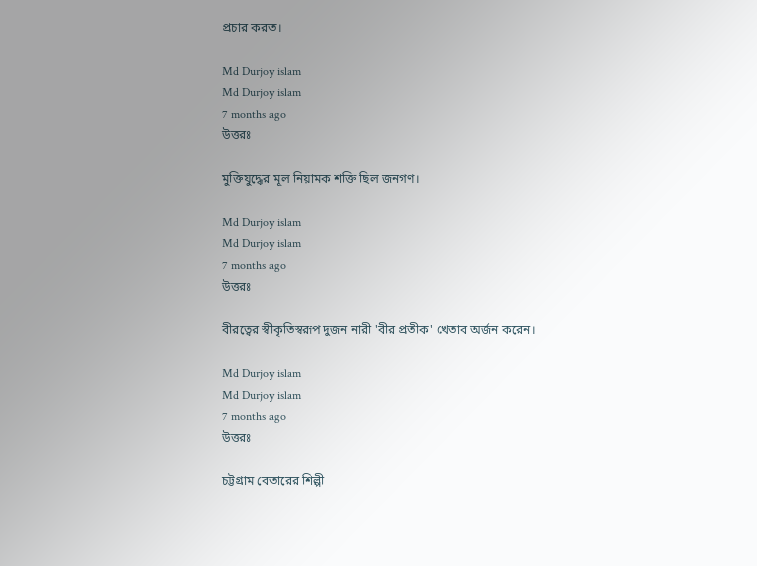প্রচার করত।

Md Durjoy islam
Md Durjoy islam
7 months ago
উত্তরঃ

মুক্তিযুদ্ধের মূল নিয়ামক শক্তি ছিল জনগণ।

Md Durjoy islam
Md Durjoy islam
7 months ago
উত্তরঃ

বীরত্বের স্বীকৃতিস্বরূপ দুজন নারী 'বীর প্রতীক' খেতাব অর্জন করেন।

Md Durjoy islam
Md Durjoy islam
7 months ago
উত্তরঃ

চট্টগ্রাম বেতারের শিল্পী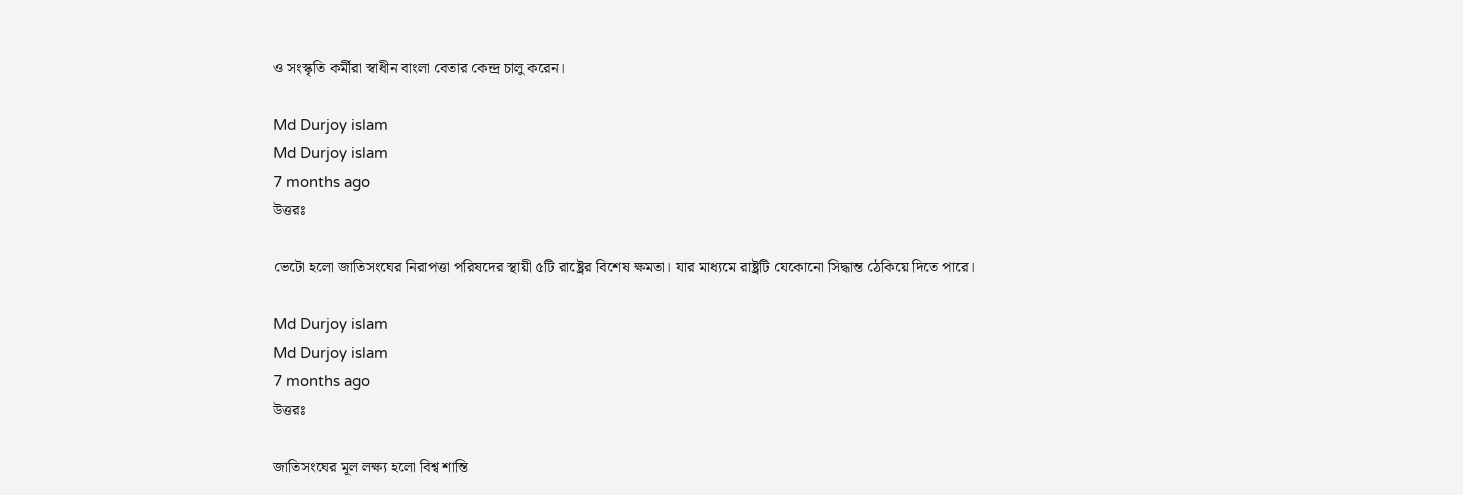ও সংস্কৃতি কর্মীরা স্বাধীন বাংলা বেতার কেন্দ্র চালু করেন।

Md Durjoy islam
Md Durjoy islam
7 months ago
উত্তরঃ

ভেটো হলো জাতিসংঘের নিরাপত্তা পরিষদের স্থায়ী ৫টি রাষ্ট্রের বিশেষ ক্ষমতা। যার মাধ্যমে রাষ্ট্রটি যেকোনো সিদ্ধান্ত ঠেকিয়ে দিতে পারে।

Md Durjoy islam
Md Durjoy islam
7 months ago
উত্তরঃ

জাতিসংঘের মূল লক্ষ্য হলো বিশ্ব শান্তি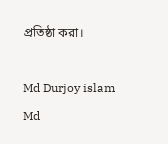প্রতিষ্ঠা করা।

Md Durjoy islam
Md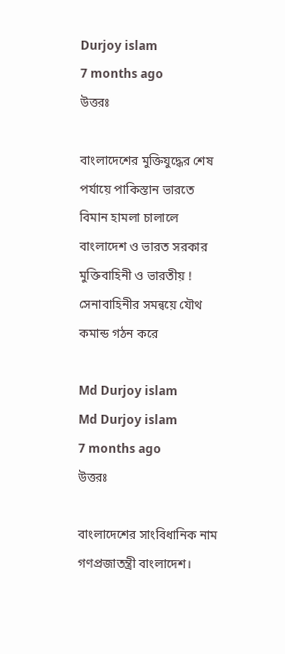Durjoy islam
7 months ago
উত্তরঃ

বাংলাদেশের মুক্তিযুদ্ধের শেষ পর্যায়ে পাকিস্তান ভারতে বিমান হামলা চালালে বাংলাদেশ ও ভারত সরকার মুক্তিবাহিনী ও ভারতীয় ! সেনাবাহিনীর সমন্বয়ে যৌথ কমান্ড গঠন করে

Md Durjoy islam
Md Durjoy islam
7 months ago
উত্তরঃ

বাংলাদেশের সাংবিধানিক নাম গণপ্রজাতন্ত্রী বাংলাদেশ।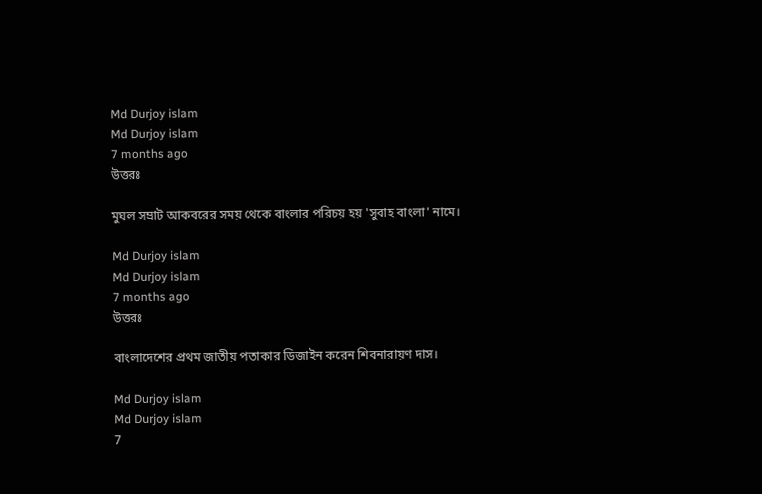Md Durjoy islam
Md Durjoy islam
7 months ago
উত্তরঃ

মুঘল সম্রাট আকবরের সময় থেকে বাংলার পরিচয় হয় 'সুবাহ বাংলা' নামে।

Md Durjoy islam
Md Durjoy islam
7 months ago
উত্তরঃ

বাংলাদেশের প্রথম জাতীয় পতাকার ডিজাইন করেন শিবনারায়ণ দাস।

Md Durjoy islam
Md Durjoy islam
7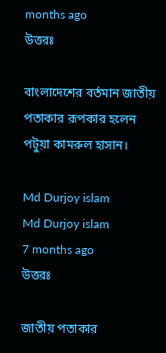months ago
উত্তরঃ

বাংলাদেশের বর্তমান জাতীয় পতাকার রূপকার হলেন পটুয়া কামরুল হাসান।

Md Durjoy islam
Md Durjoy islam
7 months ago
উত্তরঃ

জাতীয় পতাকার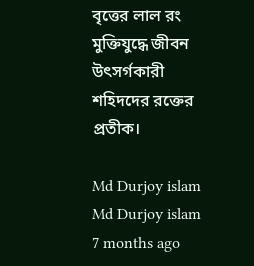বৃত্তের লাল রং মুক্তিযুদ্ধে জীবন উৎসর্গকারী শহিদদের রক্তের প্রতীক।

Md Durjoy islam
Md Durjoy islam
7 months ago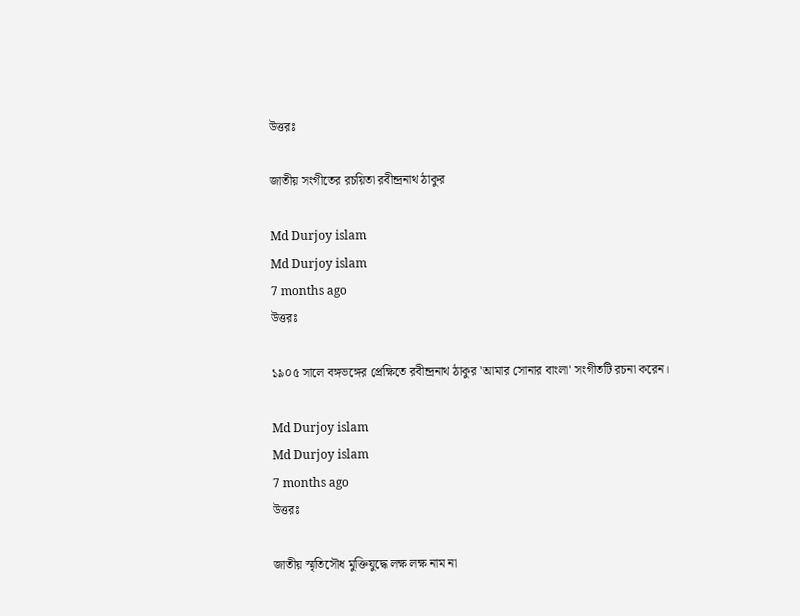উত্তরঃ

জাতীয় সংগীতের রচয়িতা রবীন্দ্রনাথ ঠাকুর

Md Durjoy islam
Md Durjoy islam
7 months ago
উত্তরঃ

১৯০৫ সালে বঙ্গভঙ্গের প্রেক্ষিতে রবীন্দ্রনাথ ঠাকুর 'আমার সোনার বাংলা' সংগীতটি রচনা করেন।

Md Durjoy islam
Md Durjoy islam
7 months ago
উত্তরঃ

জাতীয় স্মৃতিসৌধ মুক্তিযুদ্ধে লক্ষ লক্ষ নাম না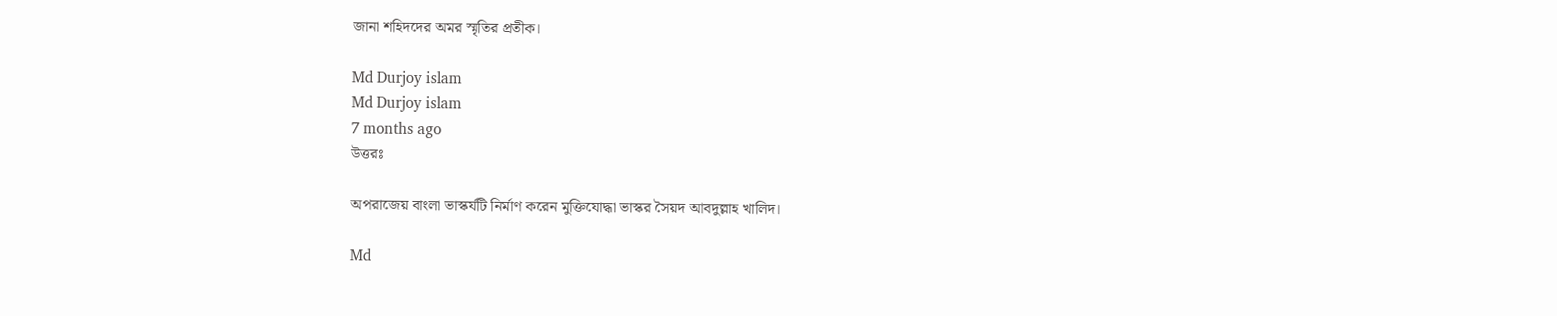জানা শহিদদের অমর স্মৃতির প্রতীক।

Md Durjoy islam
Md Durjoy islam
7 months ago
উত্তরঃ

অপরাজেয় বাংলা ভাস্কর্যটি নির্মাণ করেন মুক্তিযোদ্ধা ভাস্কর সৈয়দ আবদুল্লাহ খালিদ।

Md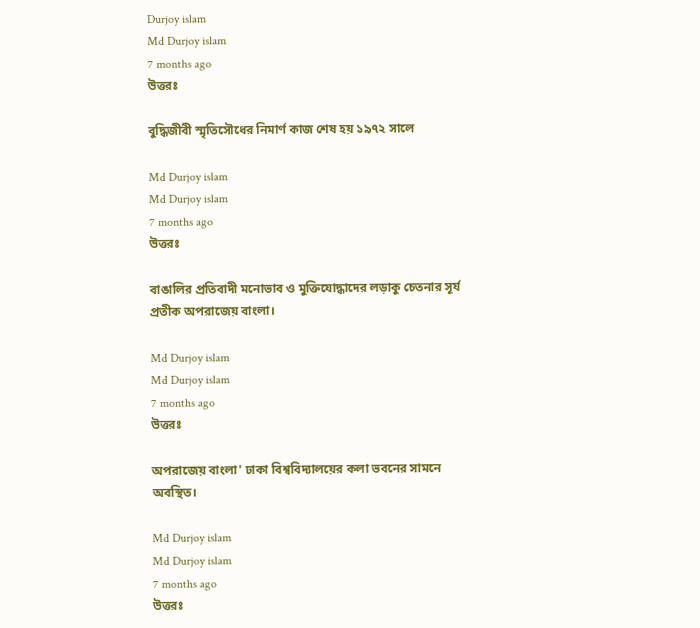Durjoy islam
Md Durjoy islam
7 months ago
উত্তরঃ

বুদ্ধিজীবী স্মৃতিসৌধের নিমার্ণ কাজ শেষ হয় ১৯৭২ সালে

Md Durjoy islam
Md Durjoy islam
7 months ago
উত্তরঃ

বাঙালির প্রতিবাদী মনোভাব ও মুক্তিযোদ্ধাদের লড়াকু চেতনার সূর্য প্রতীক অপরাজেয় বাংলা।

Md Durjoy islam
Md Durjoy islam
7 months ago
উত্তরঃ

অপরাজেয় বাংলা' ঢাকা বিশ্ববিদ্যালয়ের কলা ভবনের সামনে অবস্থিত।

Md Durjoy islam
Md Durjoy islam
7 months ago
উত্তরঃ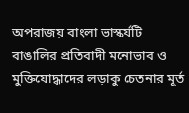অপরাজয় বাংলা ভাস্কর্যটি বাঙালির প্রতিবাদী মনোভাব ও মুক্তিযোদ্ধাদের লড়াকু চেতনার মূর্ত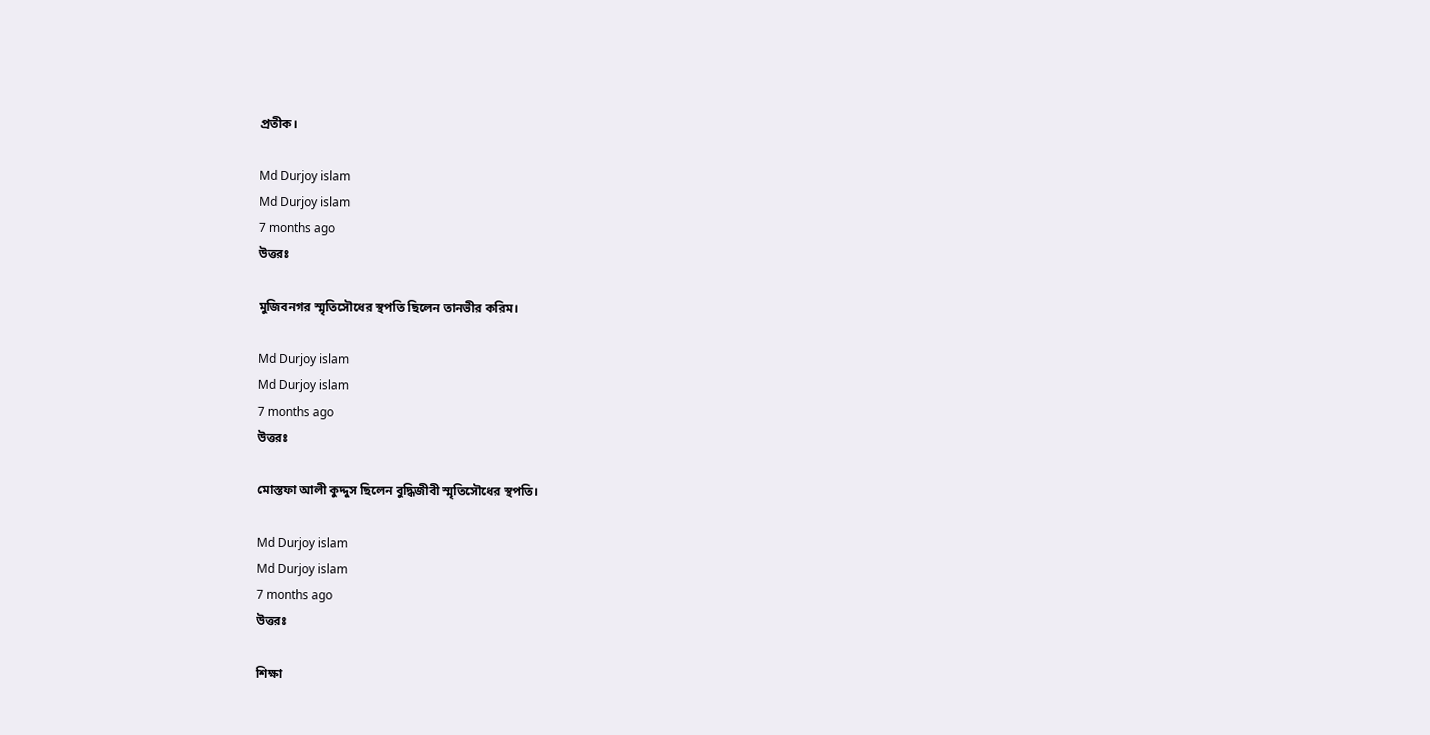প্রতীক।

Md Durjoy islam
Md Durjoy islam
7 months ago
উত্তরঃ

মুজিবনগর স্মৃতিসৌধের স্থপতি ছিলেন তানভীর করিম।

Md Durjoy islam
Md Durjoy islam
7 months ago
উত্তরঃ

মোস্তফা আলী কুদ্দুস ছিলেন বুদ্ধিজীবী স্মৃতিসৌধের স্থপতি।

Md Durjoy islam
Md Durjoy islam
7 months ago
উত্তরঃ

শিক্ষা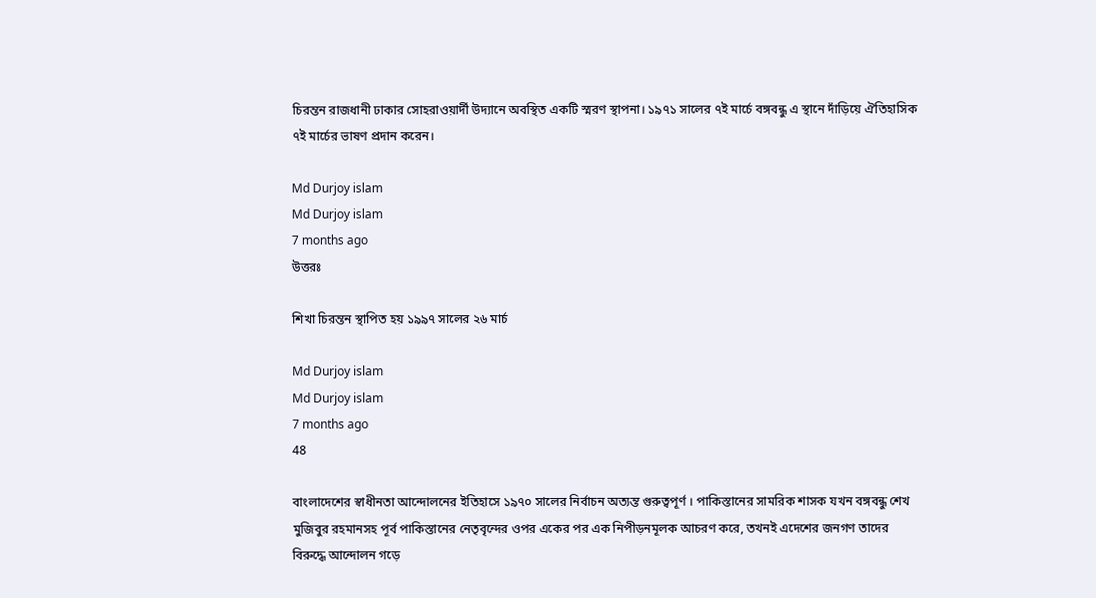চিরন্তন রাজধানী ঢাকার সোহরাওয়ার্দী উদ্যানে অবস্থিত একটি স্মরণ স্থাপনা। ১৯৭১ সালের ৭ই মার্চে বঙ্গবন্ধু এ স্থানে দাঁড়িয়ে ঐতিহাসিক ৭ই মার্চের ভাষণ প্রদান করেন।

Md Durjoy islam
Md Durjoy islam
7 months ago
উত্তরঃ

শিখা চিরন্তন স্থাপিত হয় ১৯৯৭ সালের ২৬ মার্চ

Md Durjoy islam
Md Durjoy islam
7 months ago
48

বাংলাদেশের স্বাধীনতা আন্দোলনের ইতিহাসে ১৯৭০ সালের নির্বাচন অত্যন্ত গুরুত্বপূর্ণ । পাকিস্তানের সামরিক শাসক যখন বঙ্গবন্ধু শেখ মুজিবুর রহমানসহ পূর্ব পাকিস্তানের নেতৃবৃন্দের ওপর একের পর এক নিপীড়নমূলক আচরণ করে, তখনই এদেশের জনগণ তাদের বিরুদ্ধে আন্দোলন গড়ে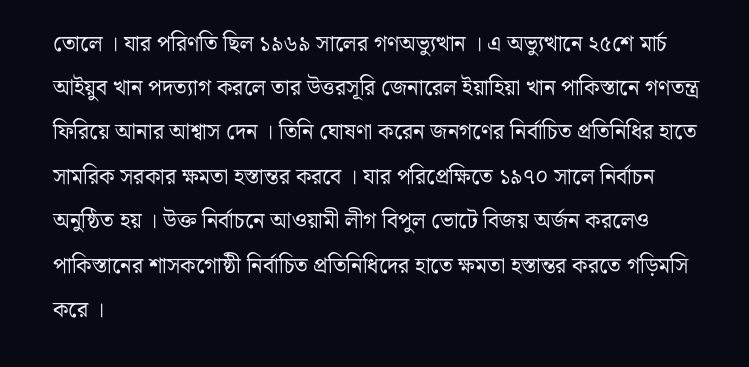তোলে । যার পরিণতি ছিল ১৯৬৯ সালের গণঅভ্যুত্থান । এ অভ্যুত্থানে ২৫শে মার্চ আইয়ুব খান পদত্যাগ করলে তার উত্তরসূরি জেনারেল ইয়াহিয়া খান পাকিস্তানে গণতন্ত্র ফিরিয়ে আনার আশ্বাস দেন । তিনি ঘোষণা করেন জনগণের নির্বাচিত প্রতিনিধির হাতে সামরিক সরকার ক্ষমতা হস্তান্তর করবে । যার পরিপ্রেক্ষিতে ১৯৭০ সালে নির্বাচন অনুষ্ঠিত হয় । উক্ত নির্বাচনে আওয়ামী লীগ বিপুল ভোটে বিজয় অর্জন করলেও পাকিস্তানের শাসকগোষ্ঠী নির্বাচিত প্রতিনিধিদের হাতে ক্ষমতা হস্তান্তর করতে গড়িমসি করে ।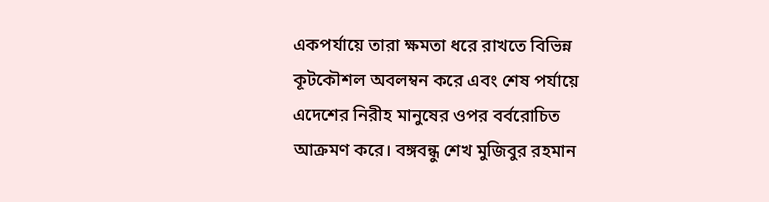একপর্যায়ে তারা ক্ষমতা ধরে রাখতে বিভিন্ন কূটকৌশল অবলম্বন করে এবং শেষ পর্যায়ে এদেশের নিরীহ মানুষের ওপর বর্বরোচিত আক্রমণ করে। বঙ্গবন্ধু শেখ মুজিবুর রহমান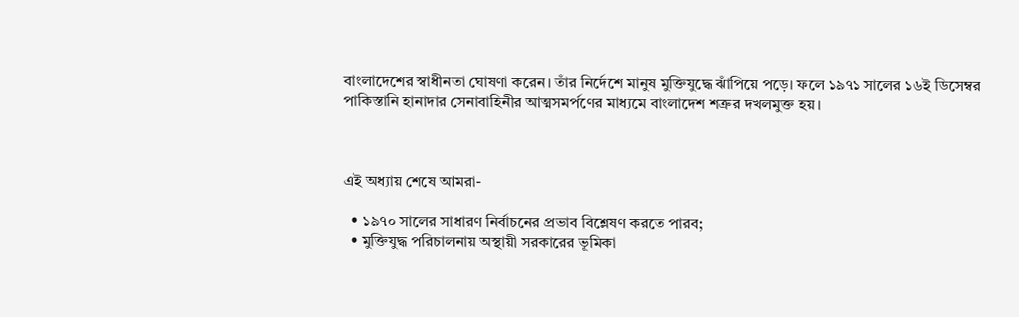বাংলাদেশের স্বাধীনতা ঘোষণা করেন। তাঁর নির্দেশে মানুষ মুক্তিযুদ্ধে ঝাঁপিয়ে পড়ে। ফলে ১৯৭১ সালের ১৬ই ডিসেম্বর পাকিস্তানি হানাদার সেনাবাহিনীর আত্মসমর্পণের মাধ্যমে বাংলাদেশ শত্রুর দখলমুক্ত হয়।



এই অধ্যায় শেষে আমরা-

  • ১৯৭০ সালের সাধারণ নির্বাচনের প্রভাব বিশ্লেষণ করতে পারব;
  • মুক্তিযুদ্ধ পরিচালনায় অস্থায়ী সরকারের ভূমিকা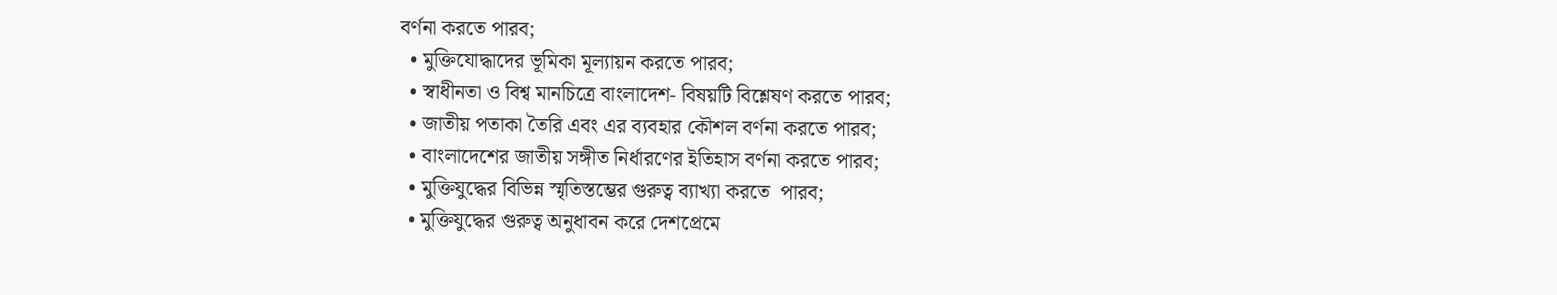বর্ণনা করতে পারব;
  • মুক্তিযোদ্ধাদের ভূমিকা মূল্যায়ন করতে পারব;
  • স্বাধীনতা ও বিশ্ব মানচিত্রে বাংলাদেশ- বিষয়টি বিশ্লেষণ করতে পারব;
  • জাতীয় পতাকা তৈরি এবং এর ব্যবহার কৌশল বর্ণনা করতে পারব;
  • বাংলাদেশের জাতীয় সঙ্গীত নির্ধারণের ইতিহাস বর্ণনা করতে পারব;
  • মুক্তিযুদ্ধের বিভিন্ন স্মৃতিস্তম্ভের গুরুত্ব ব্যাখ্যা করতে  পারব;
  • মুক্তিযুদ্ধের গুরুত্ব অনুধাবন করে দেশপ্রেমে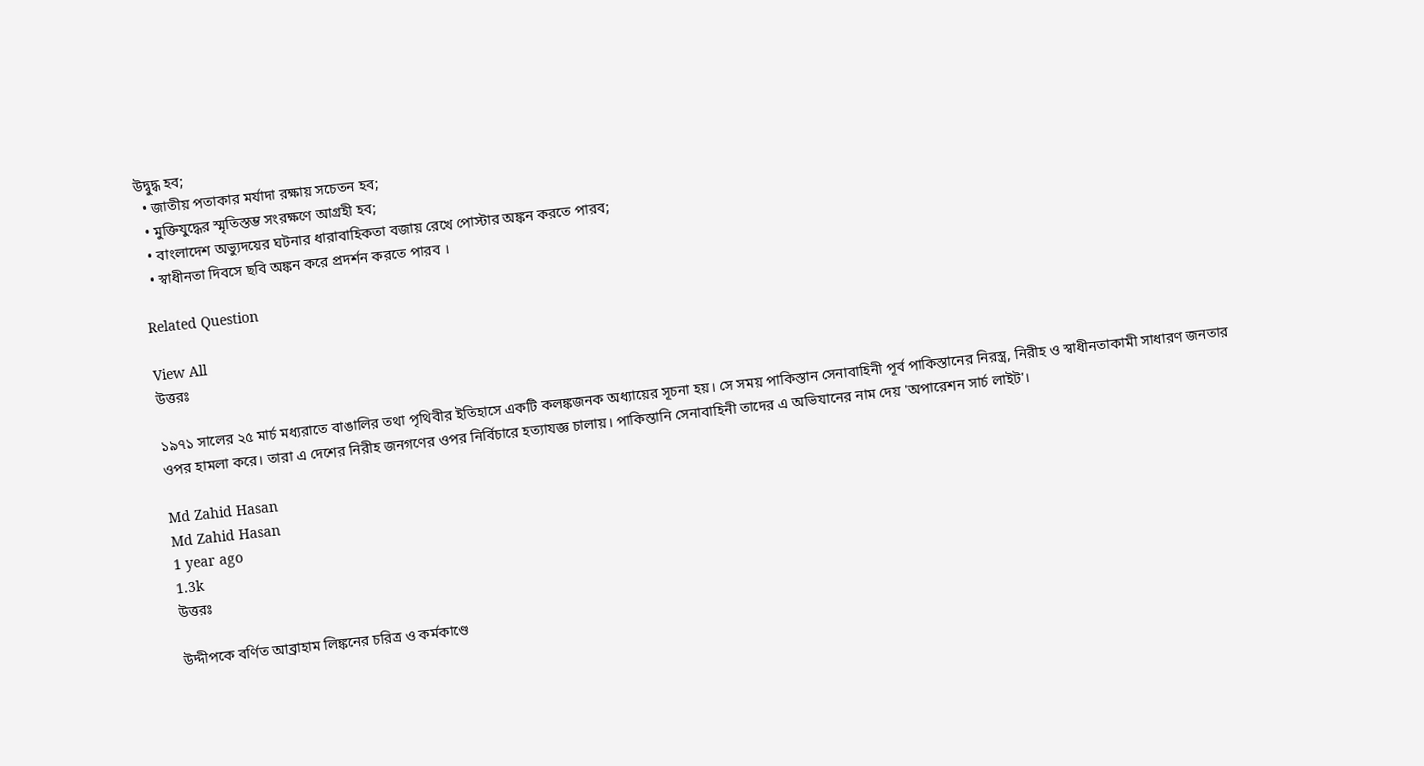উদ্বুদ্ধ হব;
  • জাতীয় পতাকার মর্যাদা রক্ষায় সচেতন হব;
  • মুক্তিযুদ্ধের স্মৃতিস্তম্ভ সংরক্ষণে আগ্রহী হব;
  • বাংলাদেশ অভ্যুদয়ের ঘটনার ধারাবাহিকতা বজায় রেখে পোস্টার অঙ্কন করতে পারব;
  • স্বাধীনতা দিবসে ছবি অঙ্কন করে প্রদর্শন করতে পারব ।

Related Question

View All
উত্তরঃ

১৯৭১ সালের ২৫ মার্চ মধ্যরাতে বাঙালির তথা পৃথিবীর ইতিহাসে একটি কলঙ্কজনক অধ্যায়ের সূচনা হয়। সে সময় পাকিস্তান সেনাবাহিনী পূর্ব পাকিস্তানের নিরস্ত্র, নিরীহ ও স্বাধীনতাকামী সাধারণ জনতার ওপর হামলা করে। তারা এ দেশের নিরীহ জনগণের ওপর নির্বিচারে হত্যাযজ্ঞ চালায়। পাকিস্তানি সেনাবাহিনী তাদের এ অভিযানের নাম দেয় 'অপারেশন সার্চ লাইট'।

Md Zahid Hasan
Md Zahid Hasan
1 year ago
1.3k
উত্তরঃ

উদ্দীপকে বর্ণিত আব্রাহাম লিঙ্কনের চরিত্র ও কর্মকাণ্ডে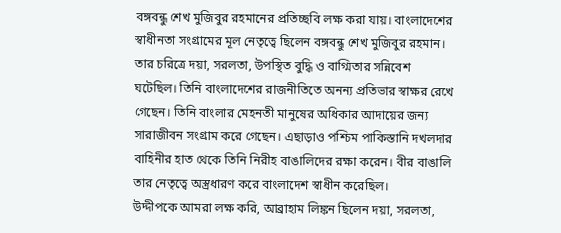বঙ্গবন্ধু শেখ মুজিবুর রহমানের প্রতিচ্ছবি লক্ষ করা যায়। বাংলাদেশের স্বাধীনতা সংগ্রামের মূল নেতৃত্বে ছিলেন বঙ্গবন্ধু শেখ মুজিবুর রহমান। তার চরিত্রে দয়া, সরলতা, উপস্থিত বুদ্ধি ও বাগ্মিতার সন্নিবেশ ঘটেছিল। তিনি বাংলাদেশের রাজনীতিতে অনন্য প্রতিভার স্বাক্ষর রেখে গেছেন। তিনি বাংলার মেহনতী মানুষের অধিকার আদায়ের জন্য সারাজীবন সংগ্রাম করে গেছেন। এছাড়াও পশ্চিম পাকিস্তানি দখলদার বাহিনীর হাত থেকে তিনি নিরীহ বাঙালিদের রক্ষা করেন। বীর বাঙালি তার নেতৃত্বে অস্ত্রধারণ করে বাংলাদেশ স্বাধীন করেছিল।
উদ্দীপকে আমরা লক্ষ করি, আব্রাহাম লিঙ্কন ছিলেন দয়া, সরলতা,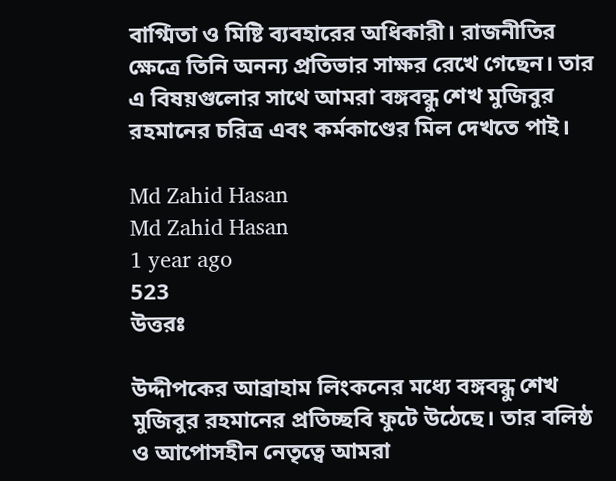বাগ্মিতা ও মিষ্টি ব্যবহারের অধিকারী। রাজনীতির ক্ষেত্রে তিনি অনন্য প্রতিভার সাক্ষর রেখে গেছেন। তার এ বিষয়গুলোর সাথে আমরা বঙ্গবন্ধু শেখ মুজিবুর রহমানের চরিত্র এবং কর্মকাণ্ডের মিল দেখতে পাই।

Md Zahid Hasan
Md Zahid Hasan
1 year ago
523
উত্তরঃ

উদ্দীপকের আব্রাহাম লিংকনের মধ্যে বঙ্গবন্ধু শেখ মুজিবুর রহমানের প্রতিচ্ছবি ফুটে উঠেছে। তার বলিষ্ঠ ও আপোসহীন নেতৃত্বে আমরা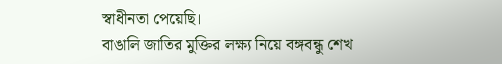স্বাধীনতা পেয়েছি।
বাঙালি জাতির মুক্তির লক্ষ্য নিয়ে বঙ্গবন্ধু শেখ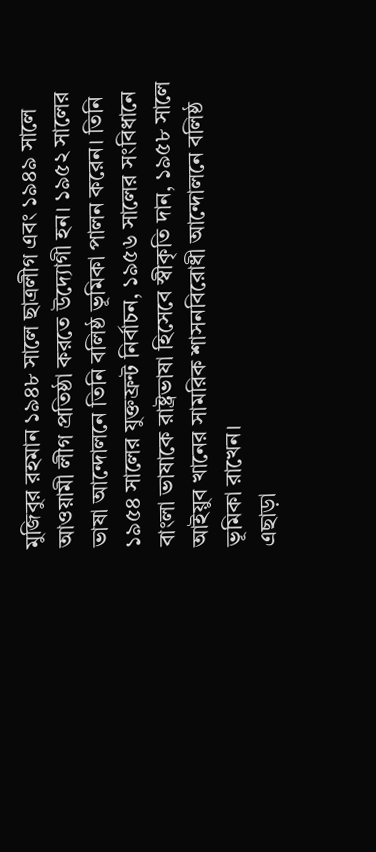মুজিবুর রহমান ১৯৪৮ সালে ছাত্রলীগ এবং ১৯৪৯ সালে আওয়ামী লীগ প্রতিষ্ঠা করতে উদ্যোগী হন। ১৯৫২ সালের ভাষা আন্দোলনে তিনি বলিষ্ঠ ভূমিকা পালন করেন। তিনি ১৯৫৪ সালের যুক্তফ্রন্ট নির্বাচন, ১৯৫৬ সালের সংবিধানে বাংলা ভাষাকে রাষ্ট্রভাষা হিসেবে স্বীকৃতি দান, ১৯৫৮ সালে আইয়ুব খানের সামরিক শাসনবিরোধী আন্দোলনে বলিষ্ঠ ভূমিকা রাখেন।
এছাড়া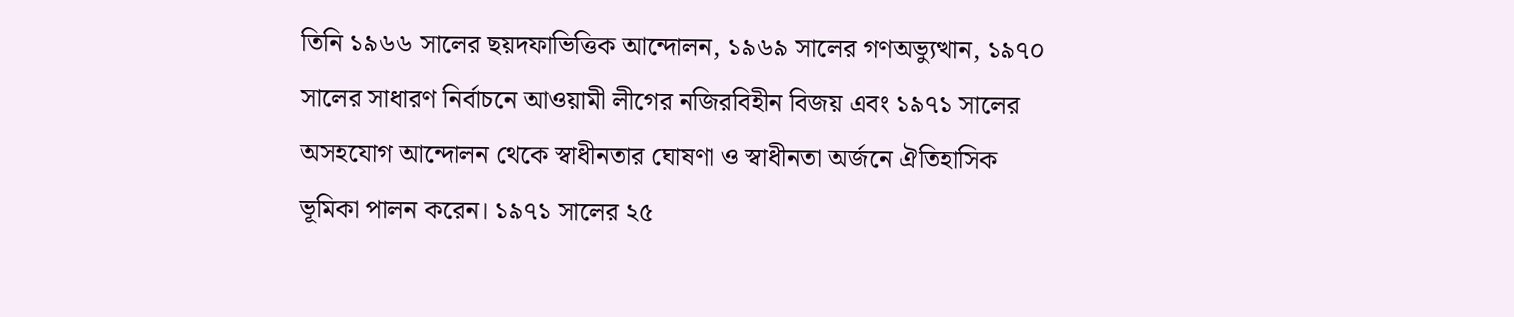তিনি ১৯৬৬ সালের ছয়দফাভিত্তিক আন্দোলন, ১৯৬৯ সালের গণঅভ্যুত্থান, ১৯৭০ সালের সাধারণ নির্বাচনে আওয়ামী লীগের নজিরবিহীন বিজয় এবং ১৯৭১ সালের অসহযোগ আন্দোলন থেকে স্বাধীনতার ঘোষণা ও স্বাধীনতা অর্জনে ঐতিহাসিক ভূমিকা পালন করেন। ১৯৭১ সালের ২৫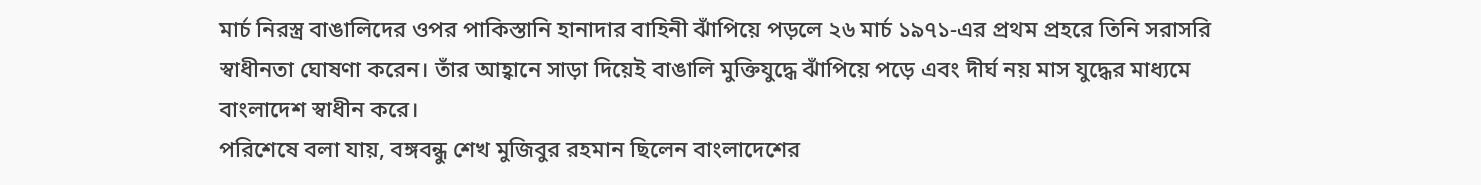মার্চ নিরস্ত্র বাঙালিদের ওপর পাকিস্তানি হানাদার বাহিনী ঝাঁপিয়ে পড়লে ২৬ মার্চ ১৯৭১-এর প্রথম প্রহরে তিনি সরাসরি স্বাধীনতা ঘোষণা করেন। তাঁর আহ্বানে সাড়া দিয়েই বাঙালি মুক্তিযুদ্ধে ঝাঁপিয়ে পড়ে এবং দীর্ঘ নয় মাস যুদ্ধের মাধ্যমে বাংলাদেশ স্বাধীন করে।
পরিশেষে বলা যায়, বঙ্গবন্ধু শেখ মুজিবুর রহমান ছিলেন বাংলাদেশের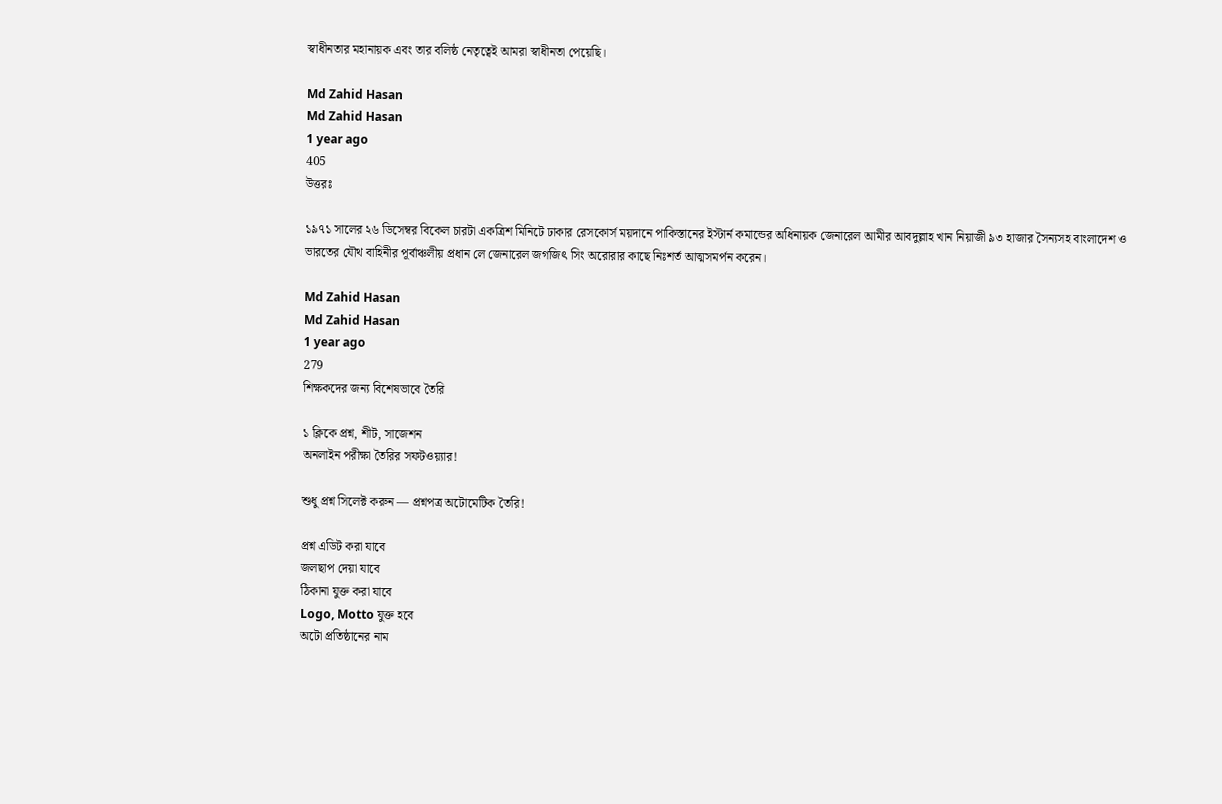স্বাধীনতার মহানায়ক এবং তার বলিষ্ঠ নেতৃত্বেই আমরা স্বাধীনতা পেয়েছি।

Md Zahid Hasan
Md Zahid Hasan
1 year ago
405
উত্তরঃ

১৯৭১ সালের ২৬ ডিসেম্বর বিকেল চারটা একত্রিশ মিনিটে ঢাকার রেসকোর্স ময়দানে পাকিস্তানের ইস্টার্ন কমান্ডের অধিনায়ক জেনারেল আমীর আবদুল্লাহ খান নিয়াজী ৯৩ হাজার সৈন্যসহ বাংলাদেশ ও ভারতের যৌথ বাহিনীর পূর্বাঞ্চলীয় প্রধান লে জেনারেল জগজিৎ সিং অরোরার কাছে নিঃশর্ত আত্মসমর্পন করেন।

Md Zahid Hasan
Md Zahid Hasan
1 year ago
279
শিক্ষকদের জন্য বিশেষভাবে তৈরি

১ ক্লিকে প্রশ্ন, শীট, সাজেশন
অনলাইন পরীক্ষা তৈরির সফটওয়্যার!

শুধু প্রশ্ন সিলেক্ট করুন — প্রশ্নপত্র অটোমেটিক তৈরি!

প্রশ্ন এডিট করা যাবে
জলছাপ দেয়া যাবে
ঠিকানা যুক্ত করা যাবে
Logo, Motto যুক্ত হবে
অটো প্রতিষ্ঠানের নাম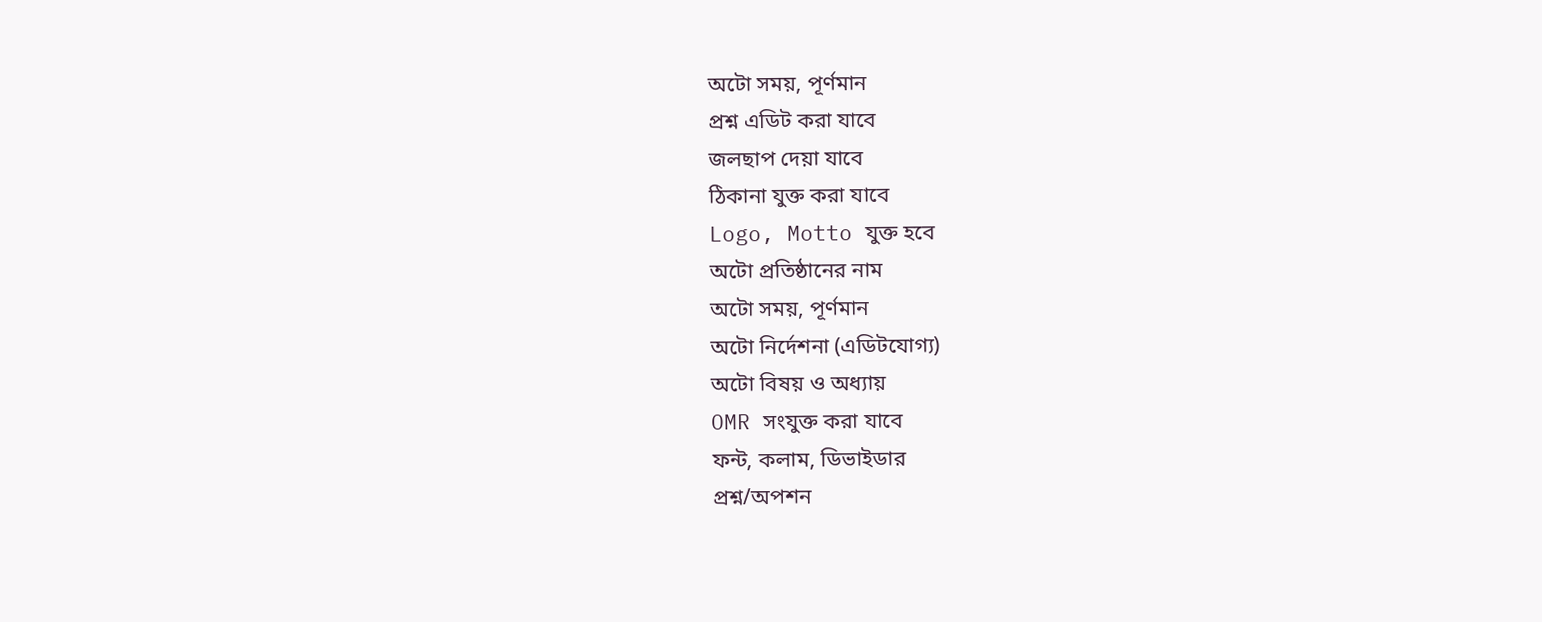অটো সময়, পূর্ণমান
প্রশ্ন এডিট করা যাবে
জলছাপ দেয়া যাবে
ঠিকানা যুক্ত করা যাবে
Logo, Motto যুক্ত হবে
অটো প্রতিষ্ঠানের নাম
অটো সময়, পূর্ণমান
অটো নির্দেশনা (এডিটযোগ্য)
অটো বিষয় ও অধ্যায়
OMR সংযুক্ত করা যাবে
ফন্ট, কলাম, ডিভাইডার
প্রশ্ন/অপশন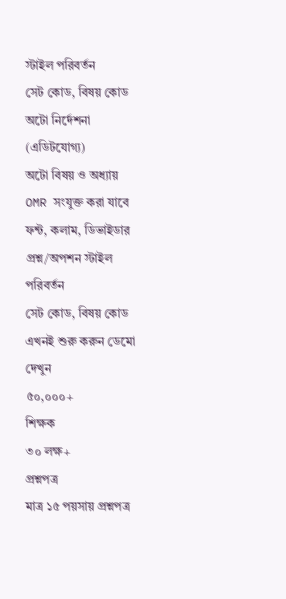স্টাইল পরিবর্তন
সেট কোড, বিষয় কোড
অটো নির্দেশনা (এডিটযোগ্য)
অটো বিষয় ও অধ্যায়
OMR সংযুক্ত করা যাবে
ফন্ট, কলাম, ডিভাইডার
প্রশ্ন/অপশন স্টাইল পরিবর্তন
সেট কোড, বিষয় কোড
এখনই শুরু করুন ডেমো দেখুন
৫০,০০০+
শিক্ষক
৩০ লক্ষ+
প্রশ্নপত্র
মাত্র ১৫ পয়সায় প্রশ্নপত্র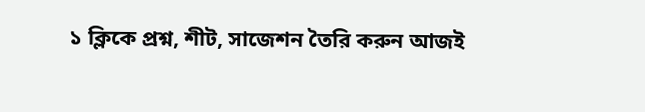১ ক্লিকে প্রশ্ন, শীট, সাজেশন তৈরি করুন আজই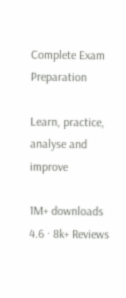Complete Exam
Preparation

Learn, practice, analyse and improve

1M+ downloads
4.6 · 8k+ Reviews